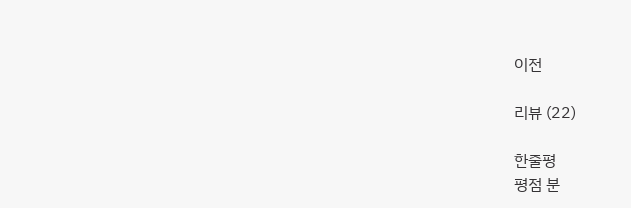이전

리뷰 (22)

한줄평
평점 분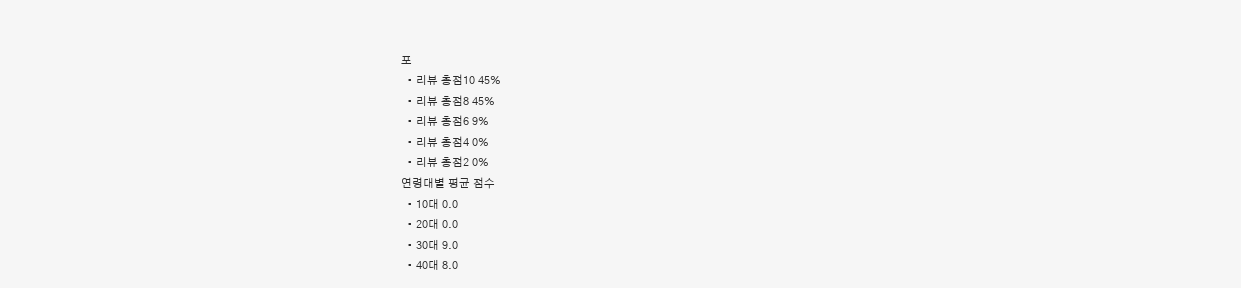포
  • 리뷰 총점10 45%
  • 리뷰 총점8 45%
  • 리뷰 총점6 9%
  • 리뷰 총점4 0%
  • 리뷰 총점2 0%
연령대별 평균 점수
  • 10대 0.0
  • 20대 0.0
  • 30대 9.0
  • 40대 8.0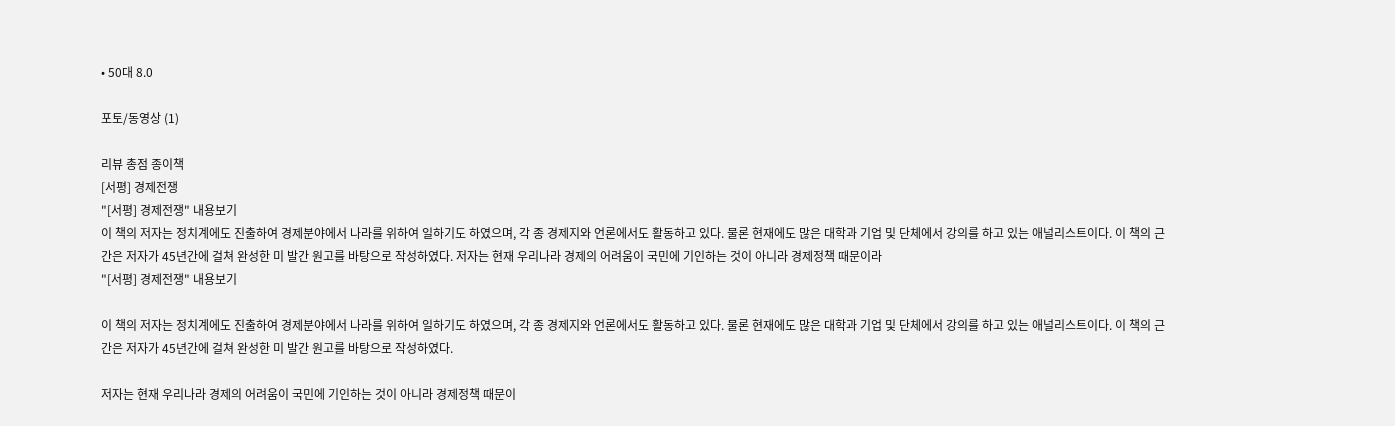• 50대 8.0

포토/동영상 (1)

리뷰 총점 종이책
[서평] 경제전쟁
"[서평] 경제전쟁" 내용보기
이 책의 저자는 정치계에도 진출하여 경제분야에서 나라를 위하여 일하기도 하였으며, 각 종 경제지와 언론에서도 활동하고 있다. 물론 현재에도 많은 대학과 기업 및 단체에서 강의를 하고 있는 애널리스트이다. 이 책의 근간은 저자가 45년간에 걸쳐 완성한 미 발간 원고를 바탕으로 작성하였다. 저자는 현재 우리나라 경제의 어려움이 국민에 기인하는 것이 아니라 경제정책 때문이라
"[서평] 경제전쟁" 내용보기

이 책의 저자는 정치계에도 진출하여 경제분야에서 나라를 위하여 일하기도 하였으며, 각 종 경제지와 언론에서도 활동하고 있다. 물론 현재에도 많은 대학과 기업 및 단체에서 강의를 하고 있는 애널리스트이다. 이 책의 근간은 저자가 45년간에 걸쳐 완성한 미 발간 원고를 바탕으로 작성하였다.

저자는 현재 우리나라 경제의 어려움이 국민에 기인하는 것이 아니라 경제정책 때문이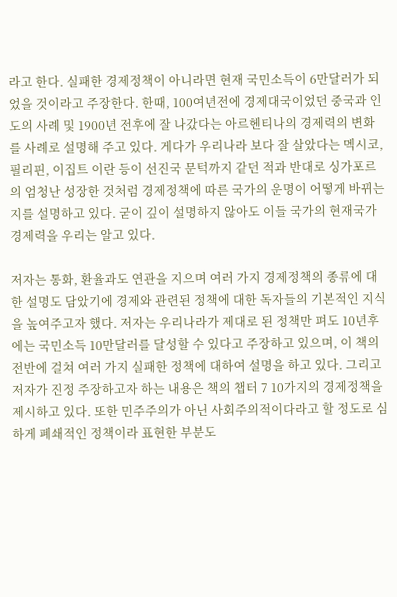라고 한다. 실패한 경제정책이 아니라면 현재 국민소득이 6만달러가 되었을 것이라고 주장한다. 한때, 100여년전에 경제대국이었던 중국과 인도의 사례 및 1900년 전후에 잘 나갔다는 아르헨티나의 경제력의 변화를 사례로 설명해 주고 있다. 게다가 우리나라 보다 잘 살았다는 멕시코, 필리핀, 이집트 이란 등이 선진국 문턱까지 같던 적과 반대로 싱가포르의 엄청난 성장한 것처럼 경제정책에 따른 국가의 운명이 어떻게 바뀌는지를 설명하고 있다. 굳이 깊이 설명하지 않아도 이들 국가의 현재국가경제력을 우리는 알고 있다.

저자는 통화, 환율과도 연관을 지으며 여러 가지 경제정책의 종류에 대한 설명도 담았기에 경제와 관련된 정책에 대한 독자들의 기본적인 지식을 높여주고자 했다. 저자는 우리나라가 제대로 된 정책만 펴도 10년후에는 국민소득 10만달러를 달성할 수 있다고 주장하고 있으며, 이 책의 전반에 걸쳐 여러 가지 실패한 정책에 대하여 설명을 하고 있다. 그리고 저자가 진정 주장하고자 하는 내용은 책의 챕터 7 10가지의 경제정책을 제시하고 있다. 또한 민주주의가 아닌 사회주의적이다라고 할 정도로 심하게 폐쇄적인 정책이라 표현한 부분도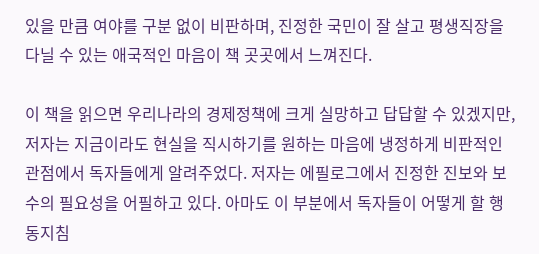있을 만큼 여야를 구분 없이 비판하며, 진정한 국민이 잘 살고 평생직장을 다닐 수 있는 애국적인 마음이 책 곳곳에서 느껴진다.

이 책을 읽으면 우리나라의 경제정책에 크게 실망하고 답답할 수 있겠지만, 저자는 지금이라도 현실을 직시하기를 원하는 마음에 냉정하게 비판적인 관점에서 독자들에게 알려주었다. 저자는 에필로그에서 진정한 진보와 보수의 필요성을 어필하고 있다. 아마도 이 부분에서 독자들이 어떻게 할 행동지침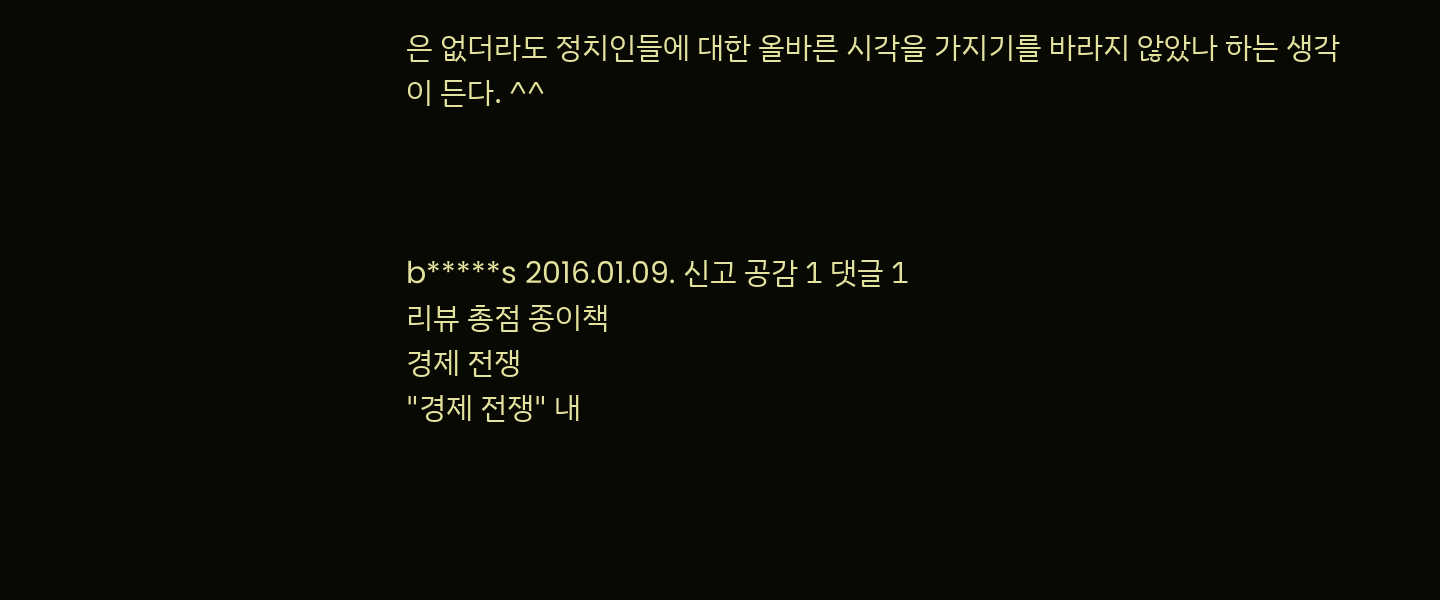은 없더라도 정치인들에 대한 올바른 시각을 가지기를 바라지 않았나 하는 생각이 든다. ^^



b*****s 2016.01.09. 신고 공감 1 댓글 1
리뷰 총점 종이책
경제 전쟁
"경제 전쟁" 내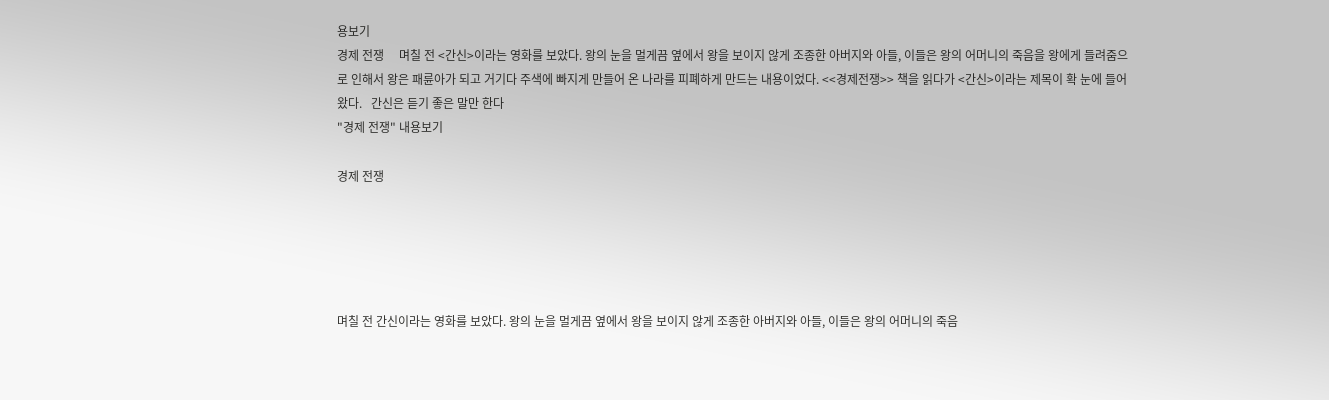용보기
경제 전쟁     며칠 전 <간신>이라는 영화를 보았다. 왕의 눈을 멀게끔 옆에서 왕을 보이지 않게 조종한 아버지와 아들, 이들은 왕의 어머니의 죽음을 왕에게 들려줌으로 인해서 왕은 패륜아가 되고 거기다 주색에 빠지게 만들어 온 나라를 피폐하게 만드는 내용이었다. <<경제전쟁>> 책을 읽다가 <간신>이라는 제목이 확 눈에 들어왔다.   간신은 듣기 좋은 말만 한다
"경제 전쟁" 내용보기

경제 전쟁





며칠 전 간신이라는 영화를 보았다. 왕의 눈을 멀게끔 옆에서 왕을 보이지 않게 조종한 아버지와 아들, 이들은 왕의 어머니의 죽음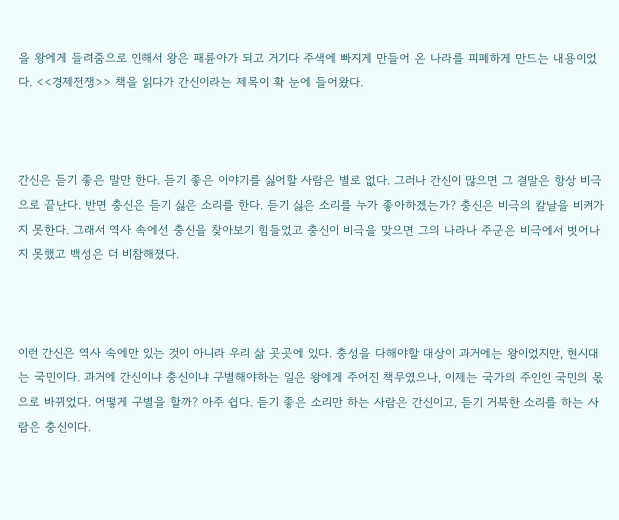을 왕에게 들려줌으로 인해서 왕은 패륜아가 되고 거기다 주색에 빠지게 만들어 온 나라를 피폐하게 만드는 내용이었다. <<경제전쟁>> 책을 읽다가 간신이라는 제목이 확 눈에 들어왔다.



간신은 듣기 좋은 말만 한다. 듣기 좋은 이야기를 싫어할 사람은 별로 없다. 그러나 간신이 많으면 그 결말은 항상 비극으로 끝난다. 반면 충신은 듣기 싫은 소리를 한다. 듣기 싫은 소리를 누가 좋아하겠는가? 충신은 비극의 칼날을 비켜가지 못한다. 그래서 역사 속에선 충신을 찾아보기 힘들었고 충신이 비극을 맞으면 그의 나라나 주군은 비극에서 벗어나지 못했고 백성은 더 비참해졌다.



이런 간신은 역사 속에만 있는 것이 아니라 우리 삶 곳곳에 있다. 충성을 다해야할 대상이 과거에는 왕이었지만, 현시대는 국민이다. 과거에 간신이냐 충신이냐 구별해야하는 일은 왕에게 주어진 책무였으나, 이제는 국가의 주인인 국민의 몫으로 바뀌었다. 어떻게 구별을 할까? 아주 쉽다. 듣기 좋은 소리만 하는 사람은 간신이고, 듣기 거북한 소리를 하는 사람은 충신이다.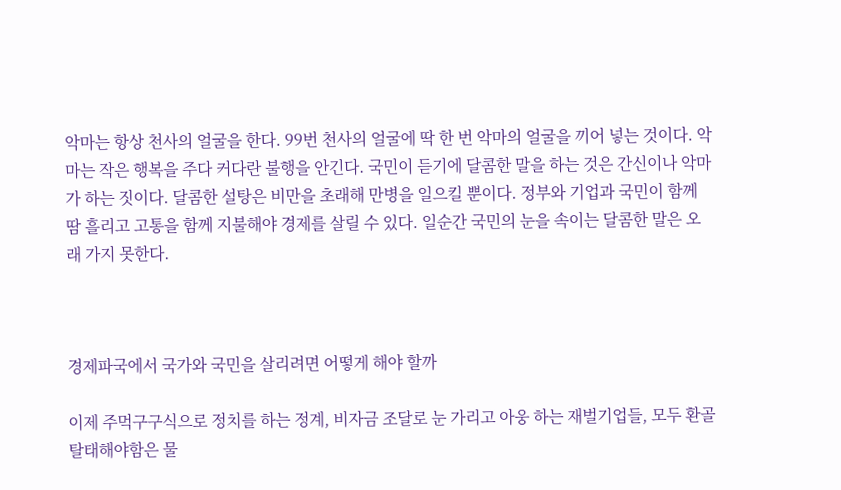악마는 항상 천사의 얼굴을 한다. 99번 천사의 얼굴에 딱 한 번 악마의 얼굴을 끼어 넣는 것이다. 악마는 작은 행복을 주다 커다란 불행을 안긴다. 국민이 듣기에 달콤한 말을 하는 것은 간신이나 악마가 하는 짓이다. 달콤한 설탕은 비만을 초래해 만병을 일으킬 뿐이다. 정부와 기업과 국민이 함께 땀 흘리고 고통을 함께 지불해야 경제를 살릴 수 있다. 일순간 국민의 눈을 속이는 달콤한 말은 오래 가지 못한다.



경제파국에서 국가와 국민을 살리려면 어떻게 해야 할까

이제 주먹구구식으로 정치를 하는 정계, 비자금 조달로 눈 가리고 아웅 하는 재벌기업들, 모두 환골탈태해야함은 물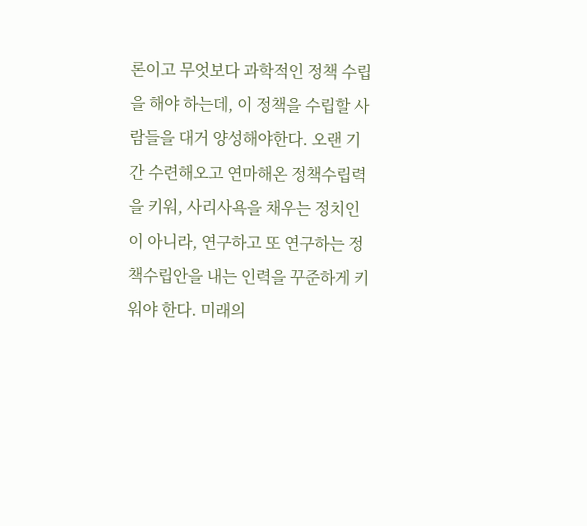론이고 무엇보다 과학적인 정책 수립을 해야 하는데, 이 정책을 수립할 사람들을 대거 양성해야한다. 오랜 기간 수련해오고 연마해온 정책수립력을 키워, 사리사욕을 채우는 정치인이 아니라, 연구하고 또 연구하는 정책수립안을 내는 인력을 꾸준하게 키워야 한다. 미래의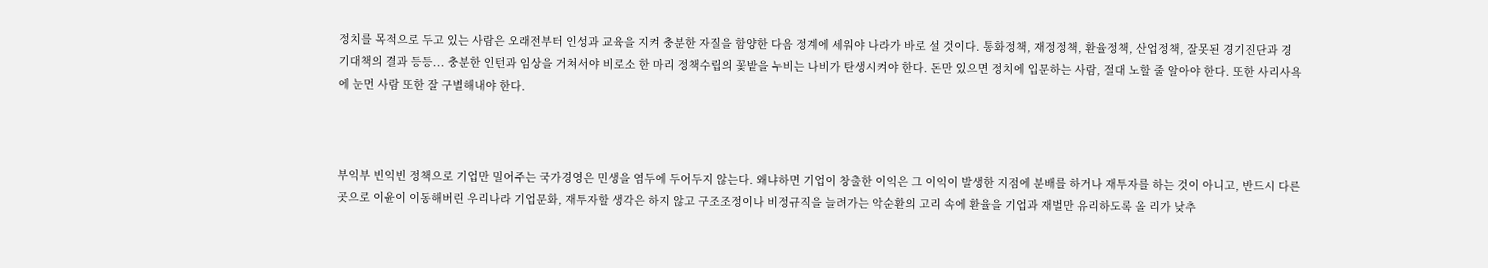정치를 목적으로 두고 있는 사람은 오래전부터 인성과 교육을 지켜 충분한 자질을 함양한 다음 정계에 세워야 나라가 바로 설 것이다. 통화정책, 재정정책, 환율정책, 산업정책, 잘못된 경기진단과 경기대책의 결과 등등... 충분한 인턴과 임상을 거쳐서야 비로소 한 마리 정책수립의 꽃밭을 누비는 나비가 탄생시켜야 한다. 돈만 있으면 정치에 입문하는 사람, 절대 노할 줄 알아야 한다. 또한 사리사욕에 눈먼 사람 또한 잘 구별해내야 한다.



부익부 빈익빈 정책으로 기업만 밀어주는 국가경영은 민생을 염두에 두어두지 않는다. 왜냐하면 기업이 창출한 이익은 그 이익이 발생한 지점에 분배를 하거나 재투자를 하는 것이 아니고, 반드시 다른 곳으로 이윤이 이동해버린 우리나라 기업문화, 재투자할 생각은 하지 않고 구조조정이나 비정규직을 늘려가는 악순환의 고리 속에 환율을 기업과 재벌만 유리하도록 올 리가 낮추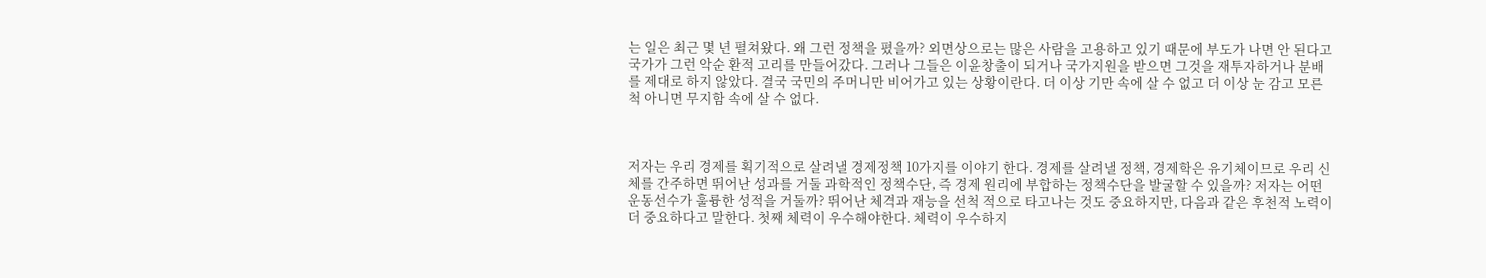는 일은 최근 몇 년 펼쳐왔다. 왜 그런 정책을 폈을까? 외면상으로는 많은 사람을 고용하고 있기 때문에 부도가 나면 안 된다고 국가가 그런 악순 환적 고리를 만들어갔다. 그러나 그들은 이윤창출이 되거나 국가지원을 받으면 그것을 재투자하거나 분배를 제대로 하지 않았다. 결국 국민의 주머니만 비어가고 있는 상황이란다. 더 이상 기만 속에 살 수 없고 더 이상 눈 감고 모른 척 아니면 무지함 속에 살 수 없다.



저자는 우리 경제를 획기적으로 살려낼 경제정책 10가지를 이야기 한다. 경제를 살려낼 정책, 경제학은 유기체이므로 우리 신체를 간주하면 뛰어난 성과를 거둘 과학적인 정책수단, 즉 경제 원리에 부합하는 정책수단을 발굴할 수 있을까? 저자는 어떤 운동선수가 훌륭한 성적을 거둘까? 뛰어난 체격과 재능을 선척 적으로 타고나는 것도 중요하지만, 다음과 같은 후천적 노력이 더 중요하다고 말한다. 첫째 체력이 우수해야한다. 체력이 우수하지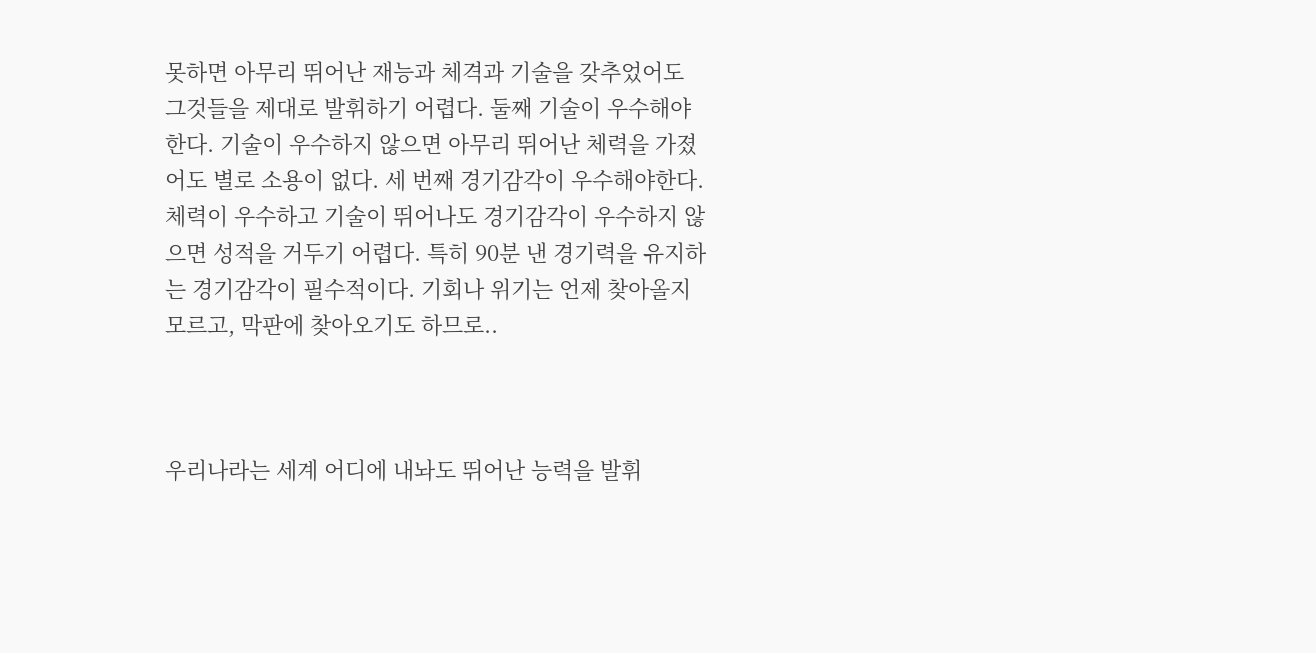못하면 아무리 뛰어난 재능과 체격과 기술을 갖추었어도 그것들을 제대로 발휘하기 어렵다. 둘째 기술이 우수해야한다. 기술이 우수하지 않으면 아무리 뛰어난 체력을 가졌어도 별로 소용이 없다. 세 번째 경기감각이 우수해야한다. 체력이 우수하고 기술이 뛰어나도 경기감각이 우수하지 않으면 성적을 거두기 어렵다. 특히 90분 낸 경기력을 유지하는 경기감각이 필수적이다. 기회나 위기는 언제 찾아올지 모르고, 막판에 찾아오기도 하므로..



우리나라는 세계 어디에 내놔도 뛰어난 능력을 발휘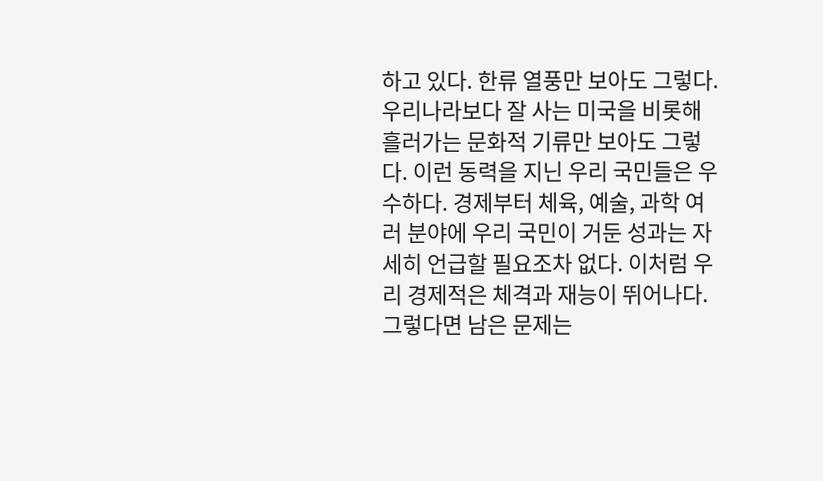하고 있다. 한류 열풍만 보아도 그렇다. 우리나라보다 잘 사는 미국을 비롯해 흘러가는 문화적 기류만 보아도 그렇다. 이런 동력을 지닌 우리 국민들은 우수하다. 경제부터 체육, 예술, 과학 여러 분야에 우리 국민이 거둔 성과는 자세히 언급할 필요조차 없다. 이처럼 우리 경제적은 체격과 재능이 뛰어나다. 그렇다면 남은 문제는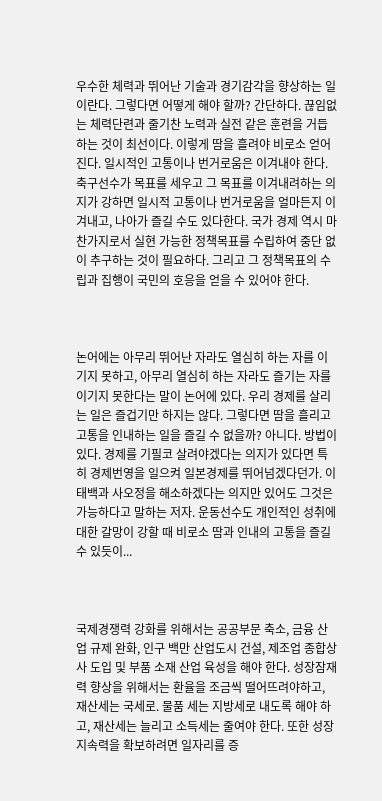우수한 체력과 뛰어난 기술과 경기감각을 향상하는 일이란다. 그렇다면 어떻게 해야 할까? 간단하다. 끊임없는 체력단련과 줄기찬 노력과 실전 같은 훈련을 거듭하는 것이 최선이다. 이렇게 땀을 흘려야 비로소 얻어진다. 일시적인 고통이나 번거로움은 이겨내야 한다. 축구선수가 목표를 세우고 그 목표를 이겨내려하는 의지가 강하면 일시적 고통이나 번거로움을 얼마든지 이겨내고, 나아가 즐길 수도 있다한다. 국가 경제 역시 마찬가지로서 실현 가능한 정책목표를 수립하여 중단 없이 추구하는 것이 필요하다. 그리고 그 정책목표의 수립과 집행이 국민의 호응을 얻을 수 있어야 한다.



논어에는 아무리 뛰어난 자라도 열심히 하는 자를 이기지 못하고, 아무리 열심히 하는 자라도 즐기는 자를 이기지 못한다는 말이 논어에 있다. 우리 경제를 살리는 일은 즐겁기만 하지는 않다. 그렇다면 땀을 흘리고 고통을 인내하는 일을 즐길 수 없을까? 아니다. 방법이 있다. 경제를 기필코 살려야겠다는 의지가 있다면 특히 경제번영을 일으켜 일본경제를 뛰어넘겠다던가. 이태백과 사오정을 해소하겠다는 의지만 있어도 그것은 가능하다고 말하는 저자. 운동선수도 개인적인 성취에 대한 갈망이 강할 때 비로소 땀과 인내의 고통을 즐길 수 있듯이...



국제경쟁력 강화를 위해서는 공공부문 축소, 금융 산업 규제 완화, 인구 백만 산업도시 건설, 제조업 종합상사 도입 및 부품 소재 산업 육성을 해야 한다. 성장잠재력 향상을 위해서는 환율을 조금씩 떨어뜨려야하고, 재산세는 국세로. 물품 세는 지방세로 내도록 해야 하고, 재산세는 늘리고 소득세는 줄여야 한다. 또한 성장지속력을 확보하려면 일자리를 증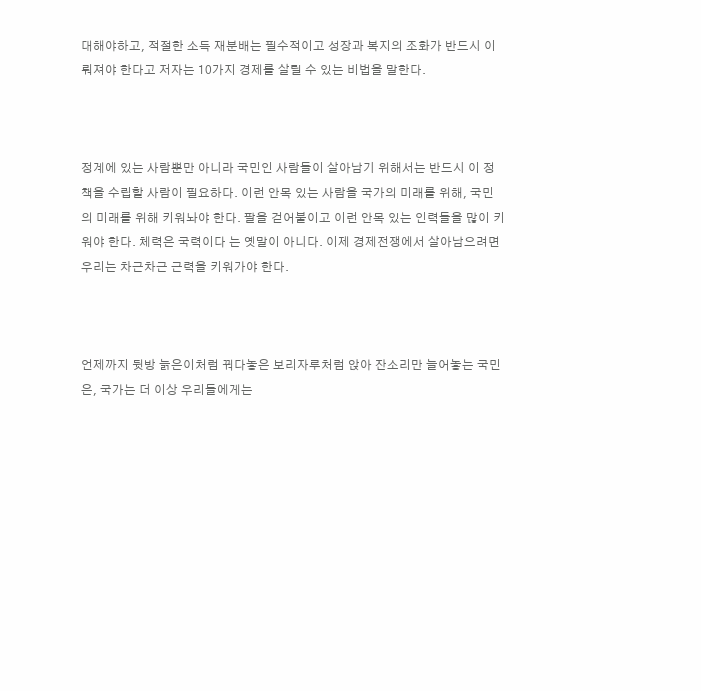대해야하고, 적절한 소득 재분배는 필수적이고 성장과 복지의 조화가 반드시 이뤄져야 한다고 저자는 10가지 경제를 살릴 수 있는 비법을 말한다.



정계에 있는 사람뿐만 아니라 국민인 사람들이 살아남기 위해서는 반드시 이 정책을 수립할 사람이 필요하다. 이런 안목 있는 사람을 국가의 미래를 위해, 국민의 미래를 위해 키워놔야 한다. 팔을 걷어붙이고 이런 안목 있는 인력들을 많이 키워야 한다. 체력은 국력이다 는 옛말이 아니다. 이제 경제전쟁에서 살아남으려면 우리는 차근차근 근력을 키워가야 한다.



언제까지 뒷방 늙은이처럼 꿔다놓은 보리자루처럼 앉아 잔소리만 늘어놓는 국민은, 국가는 더 이상 우리들에게는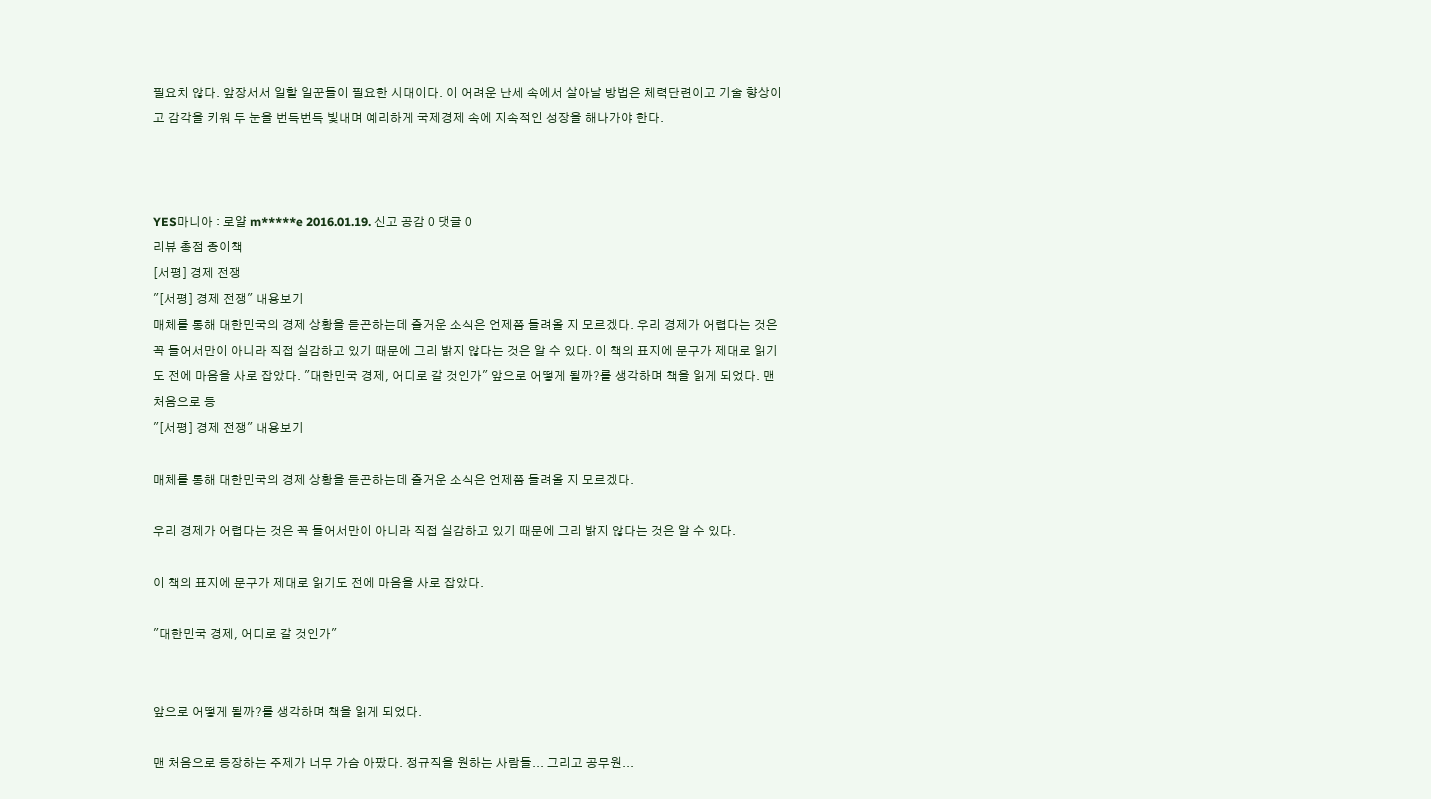필요치 않다. 앞장서서 일할 일꾼들이 필요한 시대이다. 이 어려운 난세 속에서 살아날 방법은 체력단련이고 기술 향상이고 감각을 키워 두 눈을 번득번득 빛내며 예리하게 국제경제 속에 지속적인 성장을 해나가야 한다.



YES마니아 : 로얄 m*****e 2016.01.19. 신고 공감 0 댓글 0
리뷰 총점 종이책
[서평] 경제 전쟁
"[서평] 경제 전쟁" 내용보기
매체를 통해 대한민국의 경제 상황을 듣곤하는데 즐거운 소식은 언제쯤 들려올 지 모르겠다. 우리 경제가 어렵다는 것은 꼭 들어서만이 아니라 직접 실감하고 있기 때문에 그리 밝지 않다는 것은 알 수 있다. 이 책의 표지에 문구가 제대로 읽기도 전에 마음을 사로 잡았다. "대한민국 경제, 어디로 갈 것인가" 앞으로 어떻게 될까?를 생각하며 책을 읽게 되었다. 맨 처음으로 등
"[서평] 경제 전쟁" 내용보기

매체를 통해 대한민국의 경제 상황을 듣곤하는데 즐거운 소식은 언제쯤 들려올 지 모르겠다.

우리 경제가 어렵다는 것은 꼭 들어서만이 아니라 직접 실감하고 있기 때문에 그리 밝지 않다는 것은 알 수 있다.

이 책의 표지에 문구가 제대로 읽기도 전에 마음을 사로 잡았다.

"대한민국 경제, 어디로 갈 것인가"


앞으로 어떻게 될까?를 생각하며 책을 읽게 되었다.

맨 처음으로 등장하는 주제가 너무 가슴 아팠다. 정규직을 원하는 사람들... 그리고 공무원...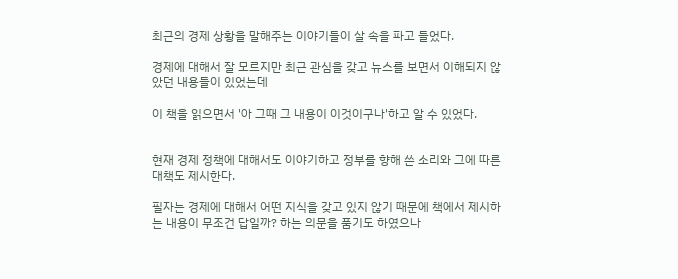최근의 경제 상황을 말해주는 이야기들이 살 속을 파고 들었다.

경제에 대해서 잘 모르지만 최근 관심을 갖고 뉴스를 보면서 이해되지 않았던 내용들이 있었는데

이 책을 읽으면서 '아 그때 그 내용이 이것이구나'하고 알 수 있었다.


현재 경제 정책에 대해서도 이야기하고 정부를 향해 쓴 소리와 그에 따른 대책도 제시한다.

필자는 경제에 대해서 어떤 지식을 갖고 있지 않기 때문에 책에서 제시하는 내용이 무조건 답일까? 하는 의문을 품기도 하였으나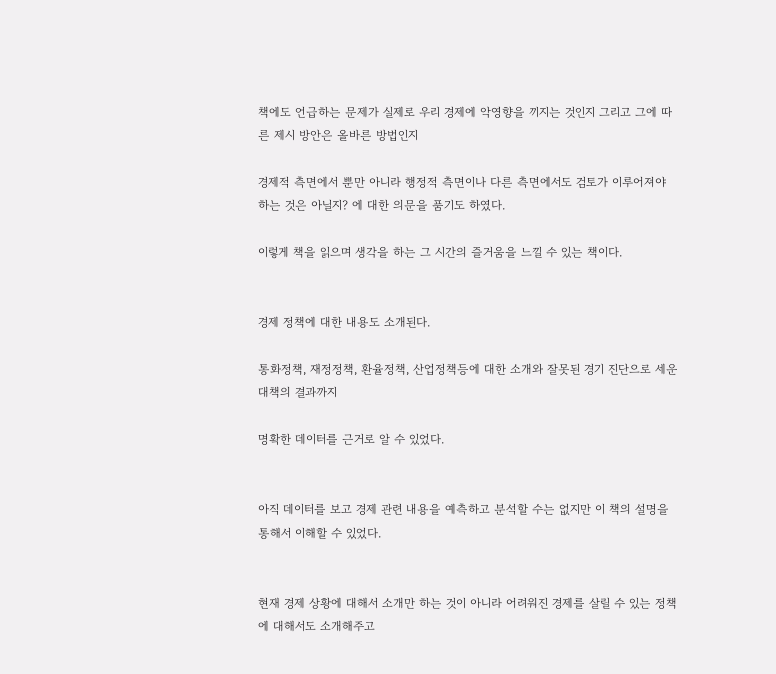책에도 언급하는 문제가 실제로 우리 경제에 악영향을 끼지는 것인지 그리고 그에 따른 제시 방안은 올바른 방법인지

경제적 측면에서 뿐만 아니라 행정적 측면이나 다른 측면에서도 검토가 이루어져야 하는 것은 아닐지? 에 대한 의문을 품기도 하였다.

이렇게 책을 읽으며 생각을 하는 그 시간의 즐거움을 느낄 수 있는 책이다.


경제 정책에 대한 내용도 소개된다.

통화정책, 재정정책, 환율정책, 산업정책등에 대한 소개와 잘못된 경기 진단으로 세운 대책의 결과까지

명확한 데이터를 근거로 알 수 있었다.


아직 데이터를 보고 경제 관련 내용을 예측하고 분석할 수는 없지만 이 책의 설명을 통해서 이해할 수 있었다.


현재 경제 상황에 대해서 소개만 하는 것이 아니라 어려워진 경제를 살릴 수 있는 정책에 대해서도 소개해주고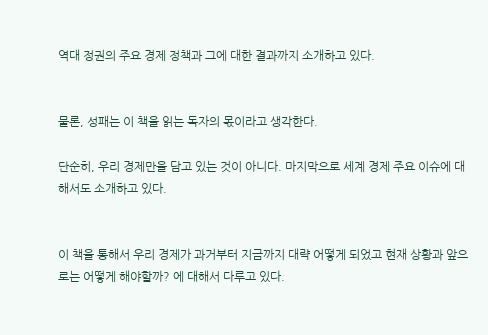역대 정권의 주요 경제 정책과 그에 대한 결과까지 소개하고 있다.


물론, 성패는 이 책을 읽는 독자의 몫이라고 생각한다.

단순히, 우리 경제만을 담고 있는 것이 아니다. 마지막으로 세계 경제 주요 이슈에 대해서도 소개하고 있다.


이 책을 통해서 우리 경제가 과거부터 지금까지 대략 어떻게 되었고 현재 상황과 앞으로는 어떻게 해야할까? 에 대해서 다루고 있다.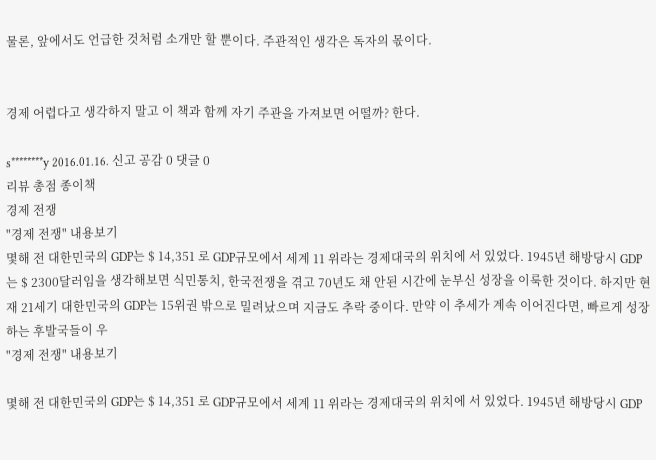물론, 앞에서도 언급한 것처럼 소개만 할 뿐이다. 주관적인 생각은 독자의 몫이다.


경제 어렵다고 생각하지 말고 이 책과 함께 자기 주관을 가져보면 어떨까? 한다.

s********y 2016.01.16. 신고 공감 0 댓글 0
리뷰 총점 종이책
경제 전쟁
"경제 전쟁" 내용보기
몇해 전 대한민국의 GDP는 $ 14,351 로 GDP규모에서 세계 11 위라는 경제대국의 위치에 서 있었다. 1945년 해방당시 GDP는 $ 2300달러임을 생각해보면 식민통치, 한국전쟁을 겪고 70년도 채 안된 시간에 눈부신 성장을 이룩한 것이다. 하지만 현재 21세기 대한민국의 GDP는 15위권 밖으로 밀려났으며 지금도 추락 중이다. 만약 이 추세가 계속 이어진다면, 빠르게 성장하는 후발국들이 우
"경제 전쟁" 내용보기

몇해 전 대한민국의 GDP는 $ 14,351 로 GDP규모에서 세계 11 위라는 경제대국의 위치에 서 있었다. 1945년 해방당시 GDP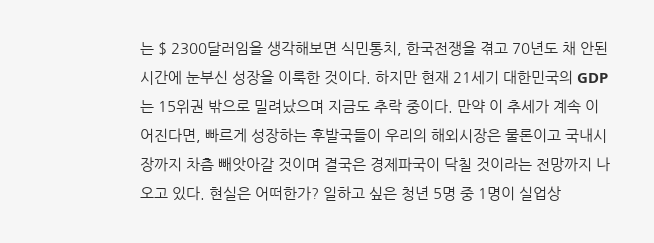는 $ 2300달러임을 생각해보면 식민통치, 한국전쟁을 겪고 70년도 채 안된 시간에 눈부신 성장을 이룩한 것이다. 하지만 현재 21세기 대한민국의 GDP는 15위권 밖으로 밀려났으며 지금도 추락 중이다. 만약 이 추세가 계속 이어진다면, 빠르게 성장하는 후발국들이 우리의 해외시장은 물론이고 국내시장까지 차츰 빼앗아갈 것이며 결국은 경제파국이 닥칠 것이라는 전망까지 나오고 있다. 현실은 어떠한가? 일하고 싶은 청년 5명 중 1명이 실업상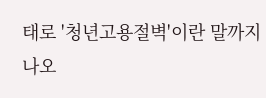태로 '청년고용절벽'이란 말까지 나오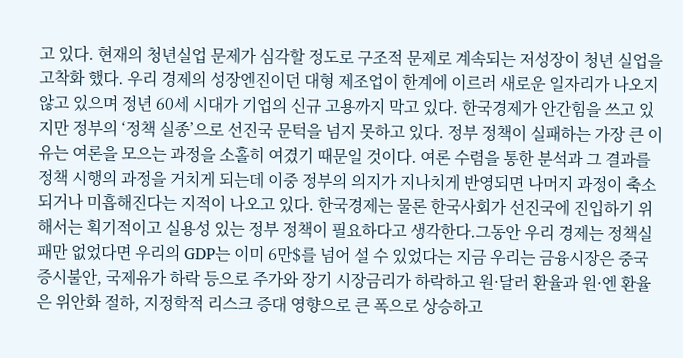고 있다. 현재의 청년실업 문제가 심각할 정도로 구조적 문제로 계속되는 저성장이 청년 실업을 고착화 했다. 우리 경제의 성장엔진이던 대형 제조업이 한계에 이르러 새로운 일자리가 나오지 않고 있으며 정년 60세 시대가 기업의 신규 고용까지 막고 있다. 한국경제가 안간힘을 쓰고 있지만 정부의 ‘정책 실종’으로 선진국 문턱을 넘지 못하고 있다. 정부 정책이 실패하는 가장 큰 이유는 여론을 모으는 과정을 소홀히 여겼기 때문일 것이다. 여론 수렴을 통한 분석과 그 결과를 정책 시행의 과정을 거치게 되는데 이중 정부의 의지가 지나치게 반영되면 나머지 과정이 축소되거나 미흡해진다는 지적이 나오고 있다. 한국경제는 물론 한국사회가 선진국에 진입하기 위해서는 획기적이고 실용성 있는 정부 정책이 필요하다고 생각한다.그동안 우리 경제는 정책실패만 없었다면 우리의 GDP는 이미 6만$를 넘어 설 수 있었다는 지금 우리는 금융시장은 중국 증시불안, 국제유가 하락 등으로 주가와 장기 시장금리가 하락하고 원·달러 환율과 원·엔 환율은 위안화 절하, 지정학적 리스크 증대 영향으로 큰 폭으로 상승하고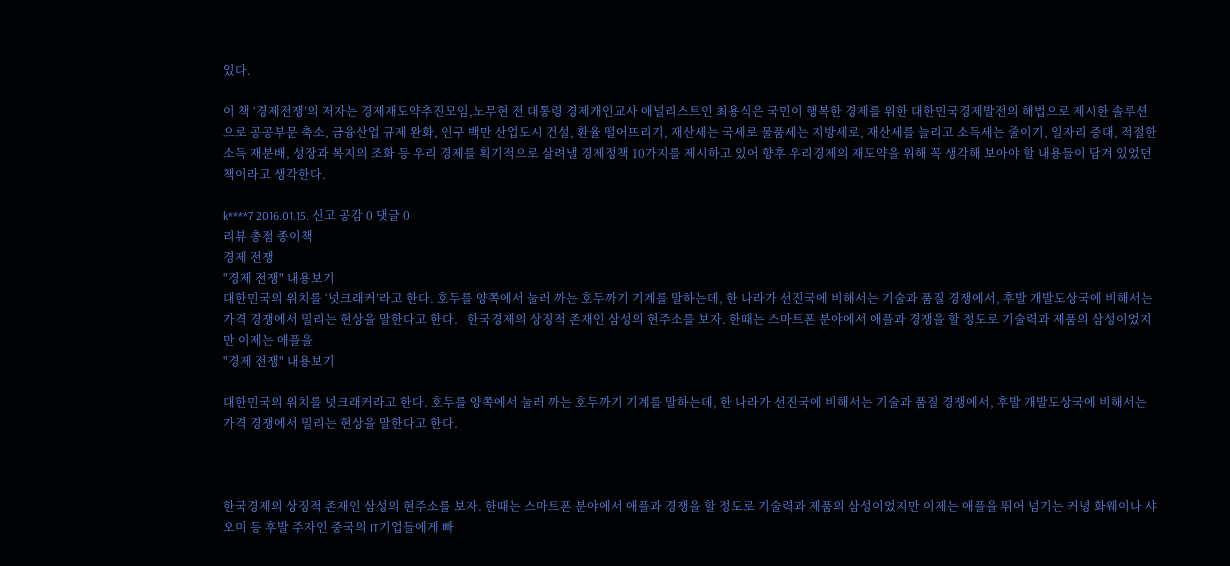있다.

이 책 ‘경제전쟁’의 저자는 경제재도약추진모임,노무현 전 대통령 경제개인교사 애널리스트인 최용식은 국민이 행복한 경제를 위한 대한민국경제발전의 해법으로 제시한 솔루션으로 공공부문 축소, 금융산업 규제 완화, 인구 백만 산업도시 건설, 환율 떨어뜨리기, 재산세는 국세로 물품세는 지방세로, 재산세를 늘리고 소득세는 줄이기, 일자리 증대, 적절한 소득 재분배, 성장과 복지의 조화 등 우리 경제를 획기적으로 살려낼 경제정책 10가지를 제시하고 있어 향후 우리경제의 재도약을 위해 꼭 생각해 보아야 할 내용들이 담겨 있었던 책이라고 생각한다.

k****7 2016.01.15. 신고 공감 0 댓글 0
리뷰 총점 종이책
경제 전쟁
"경제 전쟁" 내용보기
대한민국의 위치를 ‘넛크래커’라고 한다. 호두를 양쪽에서 눌러 까는 호두까기 기계를 말하는데, 한 나라가 선진국에 비해서는 기술과 품질 경쟁에서, 후발 개발도상국에 비해서는 가격 경쟁에서 밀리는 현상을 말한다고 한다.   한국경제의 상징적 존재인 삼성의 현주소를 보자. 한때는 스마트폰 분야에서 애플과 경쟁을 할 정도로 기술력과 제품의 삼성이었지만 이제는 애플을
"경제 전쟁" 내용보기

대한민국의 위치를 넛크래커라고 한다. 호두를 양쪽에서 눌러 까는 호두까기 기계를 말하는데, 한 나라가 선진국에 비해서는 기술과 품질 경쟁에서, 후발 개발도상국에 비해서는 가격 경쟁에서 밀리는 현상을 말한다고 한다.



한국경제의 상징적 존재인 삼성의 현주소를 보자. 한때는 스마트폰 분야에서 애플과 경쟁을 할 정도로 기술력과 제품의 삼성이었지만 이제는 애플을 뛰어 넘기는 커녕 화웨이나 샤오미 등 후발 주자인 중국의 IT기업들에게 빠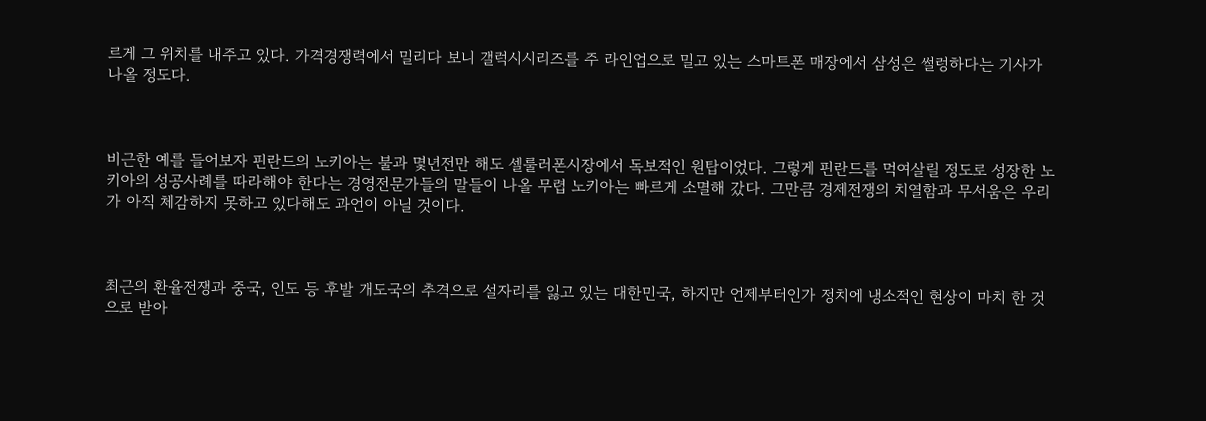르게 그 위치를 내주고 있다. 가격경쟁력에서 밀리다 보니 갤럭시시리즈를 주 라인업으로 밀고 있는 스마트폰 매장에서 삼성은 썰렁하다는 기사가 나올 정도다.



비근한 예를 들어보자 핀란드의 노키아는 불과 몇년전만 해도 셀룰러폰시장에서 독보적인 원탑이었다. 그렇게 핀란드를 먹여살릴 정도로 성장한 노키아의 성공사례를 따라해야 한다는 경영전문가들의 말들이 나올 무렵 노키아는 빠르게 소멸해 갔다. 그만큼 경제전쟁의 치열함과 무서움은 우리가 아직 체감하지 못하고 있다해도 과언이 아닐 것이다.



최근의 환율전쟁과 중국, 인도 등 후발 개도국의 추격으로 설자리를 잃고 있는 대한민국, 하지만 언제부터인가 정치에 냉소적인 현상이 마치 한 것으로 받아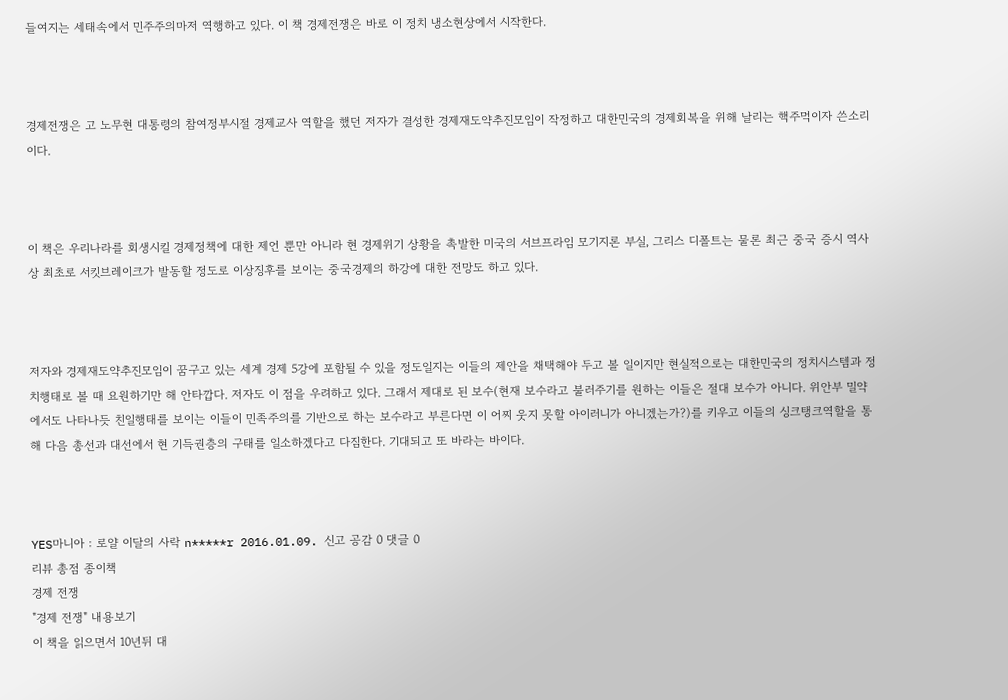들여지는 세태속에서 민주주의마저 역행하고 있다. 이 책 경제전쟁은 바로 이 정치 냉소현상에서 시작한다.



경제전쟁은 고 노무현 대통령의 참여정부시절 경제교사 역할을 했던 저자가 결성한 경제재도약추진모임이 작정하고 대한민국의 경제회복을 위해 날리는 핵주먹이자 쓴소리이다.



이 책은 우리나라를 회생시킬 경제정책에 대한 제언 뿐만 아니라 현 경제위기 상황을 촉발한 미국의 서브프라임 모기지론 부실, 그리스 디폴트는 물론 최근 중국 증시 역사상 최초로 서킷브레이크가 발동할 정도로 이상징후를 보이는 중국경제의 하강에 대한 전망도 하고 있다.



저자와 경제재도약추진모임이 꿈구고 있는 세계 경제 5강에 포함될 수 있을 정도일지는 이들의 제안을 채택해야 두고 볼 일이지만 현실적으로는 대한민국의 정치시스템과 정치행태로 볼 때 요원하기만 해 안타깝다. 저자도 이 점을 우려하고 있다. 그래서 제대로 된 보수(현재 보수라고 불러주기를 원하는 이들은 절대 보수가 아니다. 위안부 밀약에서도 나타나듯 친일행태를 보이는 이들이 민족주의를 기반으로 하는 보수라고 부른다면 이 어찌 웃지 못할 아이러니가 아니겠는가?)를 키우고 이들의 싱크탱크역할을 통해 다음 총선과 대선에서 현 기득권층의 구태를 일소하겠다고 다짐한다. 기대되고 또 바라는 바이다.



YES마니아 : 로얄 이달의 사락 n*****r 2016.01.09. 신고 공감 0 댓글 0
리뷰 총점 종이책
경제 전쟁
"경제 전쟁" 내용보기
이 책을 읽으면서 10년뒤 대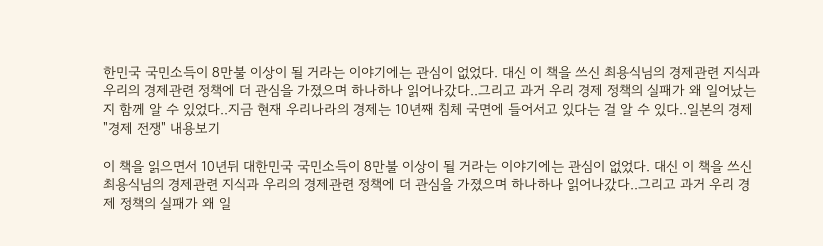한민국 국민소득이 8만불 이상이 될 거라는 이야기에는 관심이 없었다. 대신 이 책을 쓰신 최용식님의 경제관련 지식과 우리의 경제관련 정책에 더 관심을 가졌으며 하나하나 읽어나갔다..그리고 과거 우리 경제 정책의 실패가 왜 일어났는지 함께 알 수 있었다..지금 현재 우리나라의 경제는 10년째 침체 국면에 들어서고 있다는 걸 알 수 있다..일본의 경제
"경제 전쟁" 내용보기

이 책을 읽으면서 10년뒤 대한민국 국민소득이 8만불 이상이 될 거라는 이야기에는 관심이 없었다. 대신 이 책을 쓰신 최용식님의 경제관련 지식과 우리의 경제관련 정책에 더 관심을 가졌으며 하나하나 읽어나갔다..그리고 과거 우리 경제 정책의 실패가 왜 일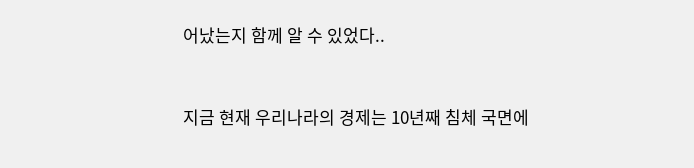어났는지 함께 알 수 있었다..


지금 현재 우리나라의 경제는 10년째 침체 국면에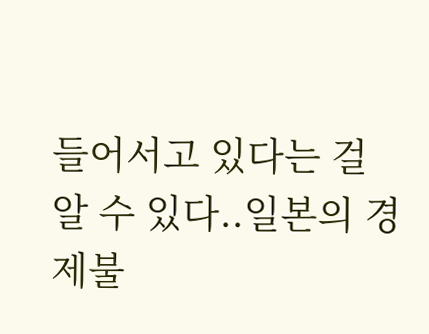들어서고 있다는 걸 알 수 있다..일본의 경제불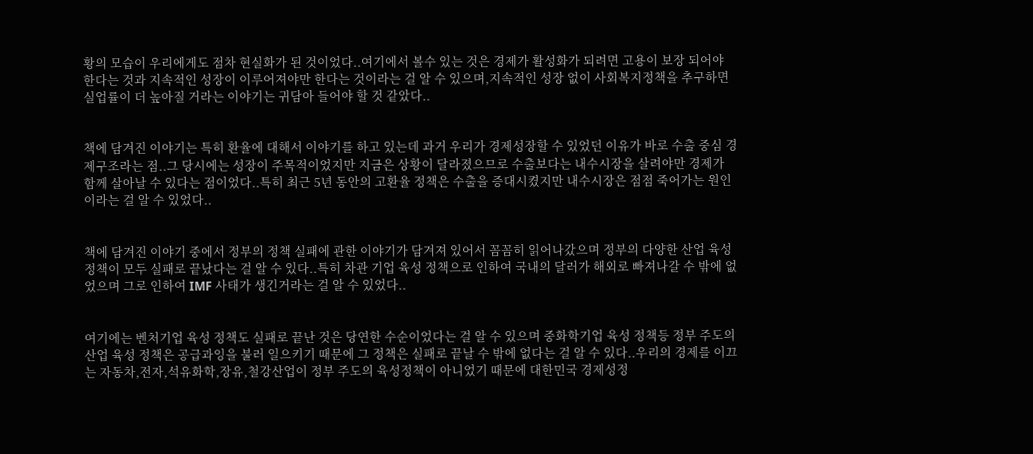황의 모습이 우리에게도 점차 현실화가 된 것이었다..여기에서 볼수 있는 것은 경제가 활성화가 되려면 고용이 보장 되어야 한다는 것과 지속적인 성장이 이루어져야만 한다는 것이라는 걸 알 수 있으며,지속적인 성장 없이 사회복지정책을 추구하면 실업률이 더 높아질 거라는 이야기는 귀담아 들어야 할 것 같았다..


책에 담겨진 이야기는 특히 환율에 대해서 이야기를 하고 있는데 과거 우리가 경제성장할 수 있었던 이유가 바로 수출 중심 경제구조라는 점..그 당시에는 성장이 주목적이었지만 지금은 상황이 달라졌으므로 수출보다는 내수시장을 살려야만 경제가 함께 살아날 수 있다는 점이었다..특히 최근 5년 동안의 고환율 정책은 수출을 증대시켰지만 내수시장은 점점 죽어가는 원인이라는 걸 알 수 있었다..


책에 담겨진 이야기 중에서 정부의 정책 실패에 관한 이야기가 담겨져 있어서 꼼꼼히 읽어나갔으며 정부의 다양한 산업 육성 정책이 모두 실패로 끝났다는 걸 알 수 있다..특히 차관 기업 육성 정책으로 인하여 국내의 달러가 해외로 빠져나갈 수 밖에 없었으며 그로 인하여 IMF 사태가 생긴거라는 걸 알 수 있었다..


여기에는 벤처기업 육성 정책도 실패로 끝난 것은 당연한 수순이었다는 걸 알 수 있으며 중화학기업 육성 정책등 정부 주도의 산업 육성 정책은 공급과잉을 불러 일으키기 때문에 그 정책은 실패로 끝날 수 밖에 없다는 걸 알 수 있다..우리의 경제를 이끄는 자동차,전자,석유화학,장유,철강산업이 정부 주도의 육성정책이 아니었기 때문에 대한민국 경제성정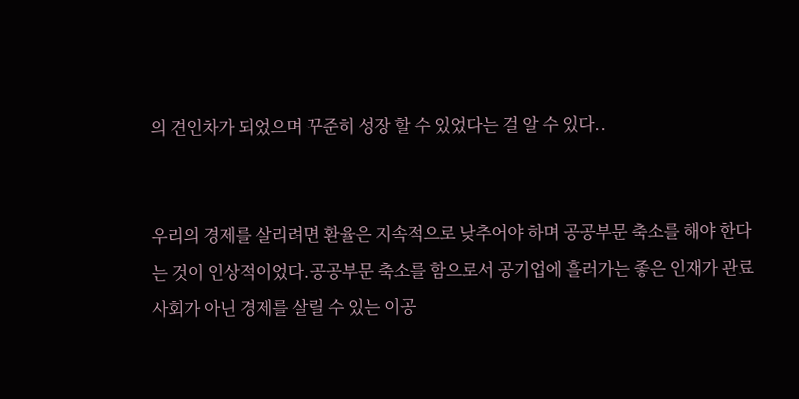의 견인차가 되었으며 꾸준히 성장 할 수 있었다는 걸 알 수 있다..


우리의 경제를 살리려면 환율은 지속적으로 낮추어야 하며 공공부문 축소를 해야 한다는 것이 인상적이었다.공공부문 축소를 함으로서 공기업에 흘러가는 좋은 인재가 관료사회가 아닌 경제를 살릴 수 있는 이공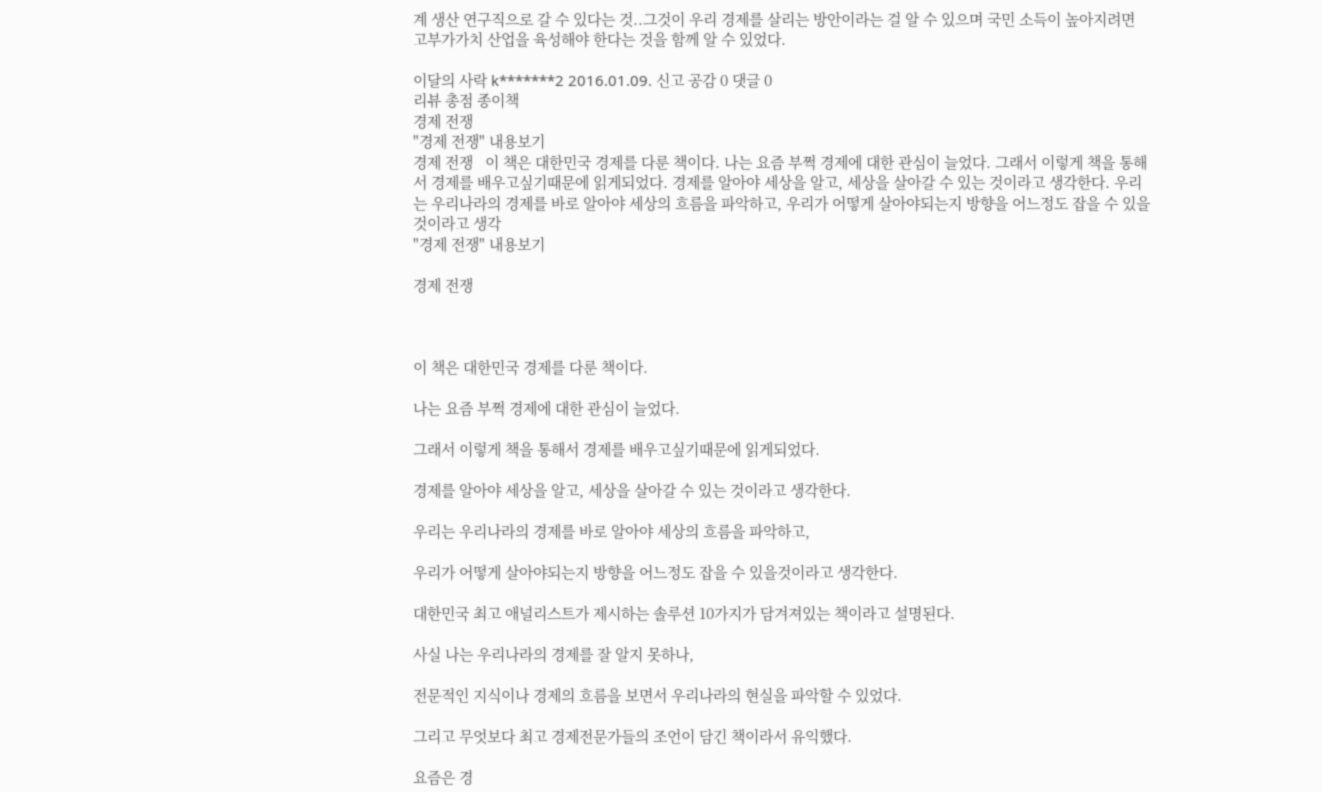계 생산 연구직으로 갈 수 있다는 것..그것이 우리 경제를 살리는 방안이라는 걸 알 수 있으며 국민 소득이 높아지려면 고부가가치 산업을 육성해야 한다는 것을 함께 알 수 있었다.

이달의 사락 k*******2 2016.01.09. 신고 공감 0 댓글 0
리뷰 총점 종이책
경제 전쟁
"경제 전쟁" 내용보기
경제 전쟁   이 책은 대한민국 경제를 다룬 책이다. 나는 요즘 부쩍 경제에 대한 관심이 늘었다. 그래서 이렇게 책을 통해서 경제를 배우고싶기때문에 읽게되었다. 경제를 알아야 세상을 알고, 세상을 살아갈 수 있는 것이라고 생각한다. 우리는 우리나라의 경제를 바로 알아야 세상의 흐름을 파악하고, 우리가 어떻게 살아야되는지 방향을 어느정도 잡을 수 있을것이라고 생각
"경제 전쟁" 내용보기

경제 전쟁



이 책은 대한민국 경제를 다룬 책이다.

나는 요즘 부쩍 경제에 대한 관심이 늘었다.

그래서 이렇게 책을 통해서 경제를 배우고싶기때문에 읽게되었다.

경제를 알아야 세상을 알고, 세상을 살아갈 수 있는 것이라고 생각한다.

우리는 우리나라의 경제를 바로 알아야 세상의 흐름을 파악하고,

우리가 어떻게 살아야되는지 방향을 어느정도 잡을 수 있을것이라고 생각한다.

대한민국 최고 애널리스트가 제시하는 솔루션 10가지가 담겨져있는 책이라고 설명된다.

사실 나는 우리나라의 경제를 잘 알지 못하나,

전문적인 지식이나 경제의 흐름을 보면서 우리나라의 현실을 파악할 수 있었다.

그리고 무엇보다 최고 경제전문가들의 조언이 담긴 책이라서 유익했다.

요즘은 경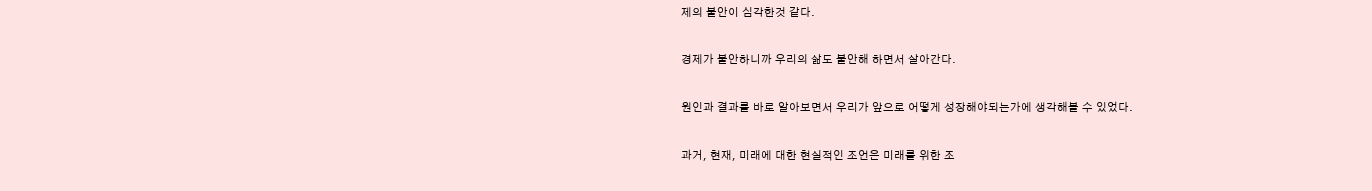제의 불안이 심각한것 같다.

경제가 불안하니까 우리의 삶도 불안해 하면서 살아간다.

원인과 결과를 바로 알아보면서 우리가 앞으로 어떻게 성장해야되는가에 생각해볼 수 있었다.

과거, 현재, 미래에 대한 현실적인 조언은 미래를 위한 조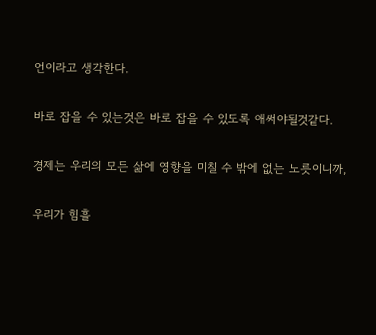언이라고 생각한다.

바로 잡을 수 있는것은 바로 잡을 수 있도록 애써야될것같다.

경제는 우리의 모든 삶에 영향을 미칠 수 밖에 없는 노릇이니까,

우리가 힘흘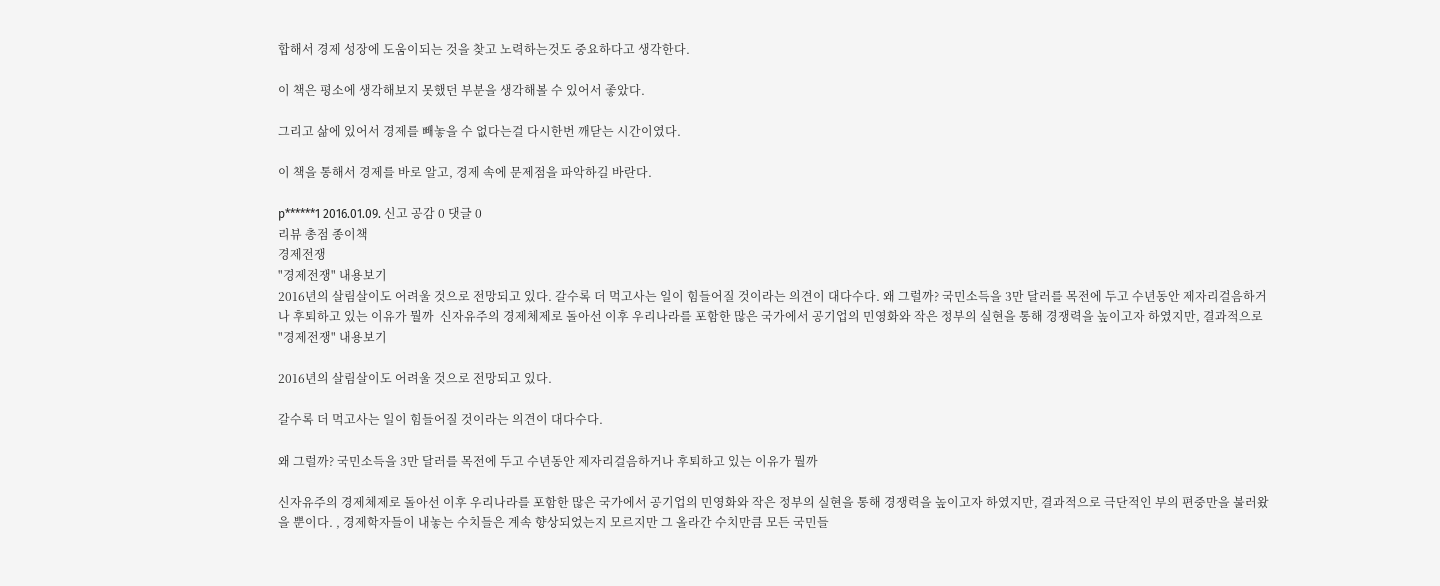합해서 경제 성장에 도움이되는 것을 찾고 노력하는것도 중요하다고 생각한다.

이 책은 평소에 생각해보지 못했던 부분을 생각해볼 수 있어서 좋았다.

그리고 삶에 있어서 경제를 빼놓을 수 없다는걸 다시한번 깨닫는 시간이였다.

이 책을 통해서 경제를 바로 알고, 경제 속에 문제점을 파악하길 바란다.

p******1 2016.01.09. 신고 공감 0 댓글 0
리뷰 총점 종이책
경제전쟁
"경제전쟁" 내용보기
2016년의 살림살이도 어려울 것으로 전망되고 있다. 갈수록 더 먹고사는 일이 힘들어질 것이라는 의견이 대다수다. 왜 그럴까? 국민소득을 3만 달러를 목전에 두고 수년동안 제자리걸음하거나 후퇴하고 있는 이유가 뭘까  신자유주의 경제체제로 돌아선 이후 우리나라를 포함한 많은 국가에서 공기업의 민영화와 작은 정부의 실현을 통해 경쟁력을 높이고자 하였지만, 결과적으로
"경제전쟁" 내용보기

2016년의 살림살이도 어려울 것으로 전망되고 있다.

갈수록 더 먹고사는 일이 힘들어질 것이라는 의견이 대다수다.

왜 그럴까? 국민소득을 3만 달러를 목전에 두고 수년동안 제자리걸음하거나 후퇴하고 있는 이유가 뭘까

신자유주의 경제체제로 돌아선 이후 우리나라를 포함한 많은 국가에서 공기업의 민영화와 작은 정부의 실현을 통해 경쟁력을 높이고자 하였지만, 결과적으로 극단적인 부의 편중만을 불러왔을 뿐이다. , 경제학자들이 내놓는 수치들은 계속 향상되었는지 모르지만 그 올라간 수치만큼 모든 국민들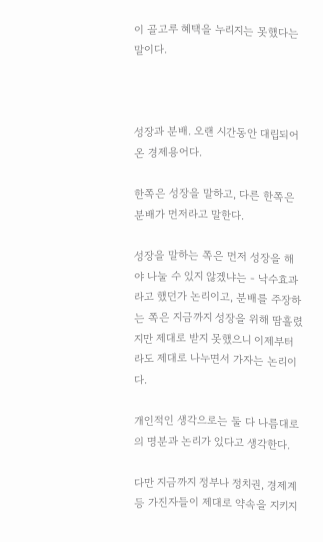이 골고루 혜택을 누리지는 못했다는 말이다.



성장과 분배. 오랜 시간동안 대립되어 온 경제용어다.

한쪽은 성장을 말하고, 다른 한쪽은 분배가 먼저라고 말한다.

성장을 말하는 쪽은 먼저 성장을 해야 나눌 수 있지 않겠냐는 - 낙수효과라고 했던가 논리이고, 분배를 주장하는 쪽은 지금까지 성장을 위해 땀흘렸지만 제대로 받지 못했으니 이제부터라도 제대로 나누면서 가자는 논리이다.

개인적인 생각으로는 둘 다 나름대로의 명분과 논리가 있다고 생각한다.

다만 지금까지 정부나 정치권, 경제계 등 가진자들이 제대로 약속을 지키지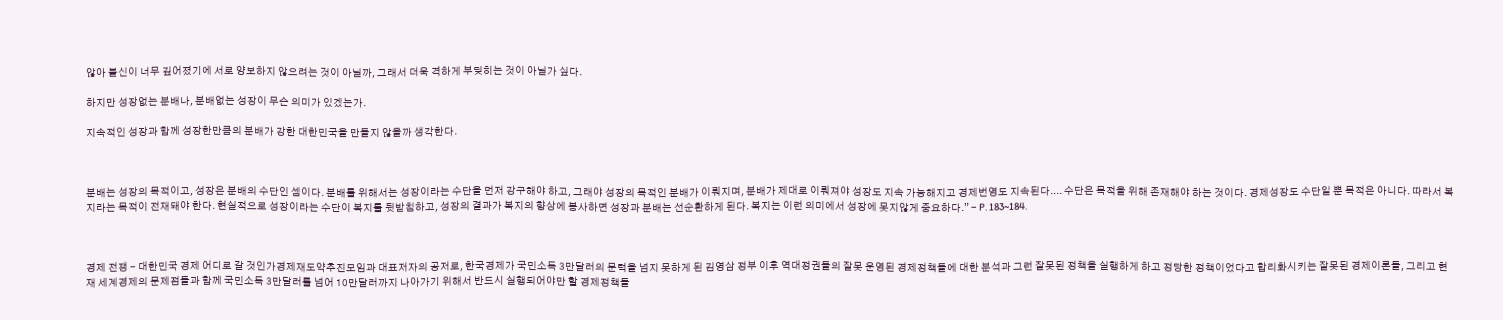않아 불신이 너무 깊어졌기에 서로 양보하지 않으려는 것이 아닐까, 그래서 더욱 격하게 부딪히는 것이 아닐가 싶다.

하지만 성장없는 분배나, 분배없는 성장이 무슨 의미가 있겠는가.

지속적인 성장과 함께 성장한만큼의 분배가 강한 대한민국을 만들지 않을까 생각한다.



분배는 성장의 목적이고, 성장은 분배의 수단인 셈이다. 분배를 위해서는 성장이라는 수단을 먼저 강구해야 하고, 그래야 성장의 목적인 분배가 이뤄지며, 분배가 제대로 이뤄져야 성장도 지속 가능해지고 경제번영도 지속된다.... 수단은 목적을 위해 존재해야 하는 것이다. 경제성장도 수단일 뿐 목적은 아니다. 따라서 복지라는 목적이 전재돼야 한다. 현실적으로 성장이라는 수단이 복지를 뒷받침하고, 성장의 결과가 복지의 향상에 봉사하면 성장과 분배는 선순환하게 된다. 복지는 이런 의미에서 성장에 못지않게 중요하다.” - P. 183~184.



경제 전쟁 - 대한민국 경제 어디로 갈 것인가경제재도약추진모임과 대표저자의 공저로, 한국경제가 국민소득 3만달러의 문턱을 넘지 못하게 된 김영삼 정부 이후 역대정권들의 잘못 운영된 경제정책들에 대한 분석과 그런 잘못된 정책을 실행하게 하고 정당한 정책이었다고 합리화시키는 잘못된 경제이론들, 그리고 현재 세계경제의 문제점들과 함께 국민소득 3만달러를 넘어 10만달러까지 나아가기 위해서 반드시 실행되어야만 할 경제정책들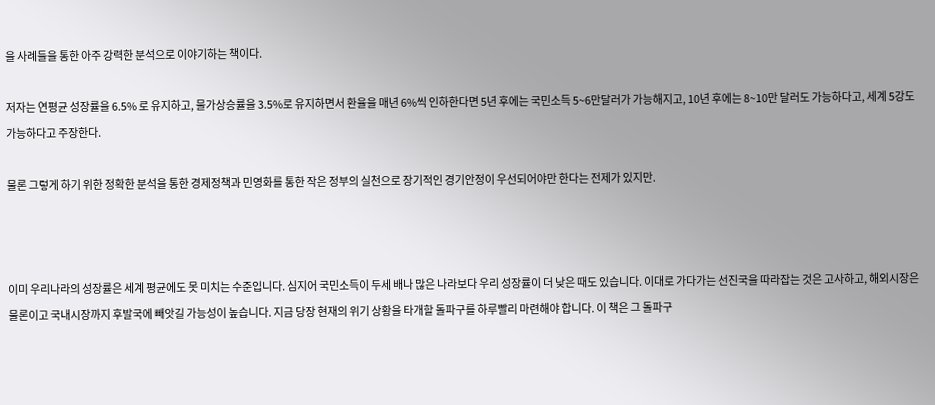을 사례들을 통한 아주 강력한 분석으로 이야기하는 책이다.

저자는 연평균 성장률을 6.5% 로 유지하고, 물가상승률을 3.5%로 유지하면서 환율을 매년 6%씩 인하한다면 5년 후에는 국민소득 5~6만달러가 가능해지고, 10년 후에는 8~10만 달러도 가능하다고, 세계 5강도 가능하다고 주장한다.

물론 그렇게 하기 위한 정확한 분석을 통한 경제정책과 민영화를 통한 작은 정부의 실천으로 장기적인 경기안정이 우선되어야만 한다는 전제가 있지만.



이미 우리나라의 성장률은 세계 평균에도 못 미치는 수준입니다. 심지어 국민소득이 두세 배나 많은 나라보다 우리 성장률이 더 낮은 때도 있습니다. 이대로 가다가는 선진국을 따라잡는 것은 고사하고, 해외시장은 물론이고 국내시장까지 후발국에 빼앗길 가능성이 높습니다. 지금 당장 현재의 위기 상황을 타개할 돌파구를 하루빨리 마련해야 합니다. 이 책은 그 돌파구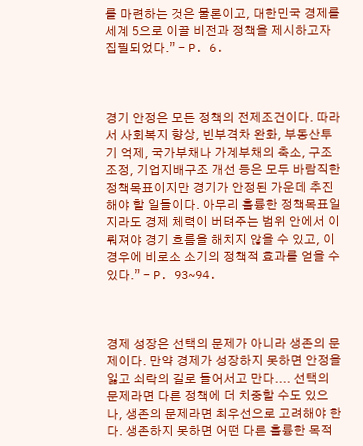를 마련하는 것은 물론이고, 대한민국 경제를 세계 5으로 이끌 비전과 정책을 제시하고자 집필되었다.” - P. 6.



경기 안정은 모든 정책의 전제조건이다. 따라서 사회복지 향상, 빈부격차 완화, 부동산투기 억제, 국가부채나 가계부채의 축소, 구조조정, 기업지배구조 개선 등은 모두 바람직한 정책목표이지만 경기가 안정된 가운데 추진해야 할 일들이다. 아무리 훌륭한 정책목표일지라도 경제 체력이 버텨주는 범위 안에서 이뤄져야 경기 흐름을 해치지 않을 수 있고, 이 경우에 비로소 소기의 정책적 효과를 얻을 수 있다.” - P. 93~94.



경제 성장은 선택의 문제가 아니라 생존의 문제이다. 만약 경제가 성장하지 못하면 안정을 잃고 쇠락의 길로 들어서고 만다.... 선택의 문제라면 다른 정책에 더 치중할 수도 있으나, 생존의 문제라면 최우선으로 고려해야 한다. 생존하지 못하면 어떤 다른 훌륭한 목적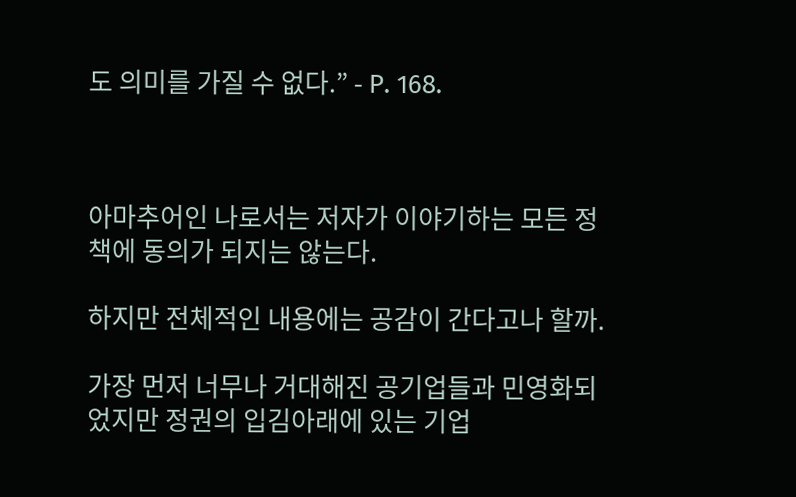도 의미를 가질 수 없다.” - P. 168.



아마추어인 나로서는 저자가 이야기하는 모든 정책에 동의가 되지는 않는다.

하지만 전체적인 내용에는 공감이 간다고나 할까.

가장 먼저 너무나 거대해진 공기업들과 민영화되었지만 정권의 입김아래에 있는 기업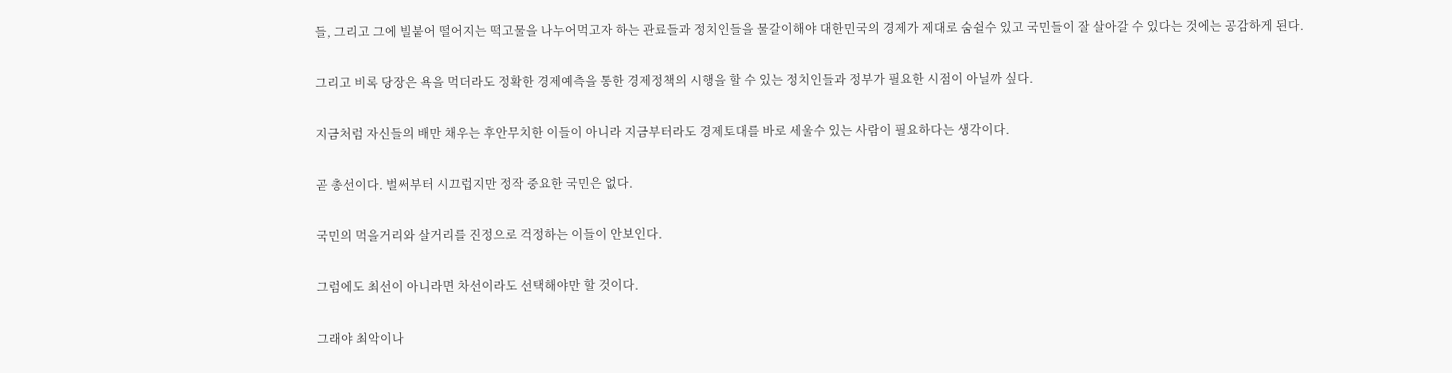들, 그리고 그에 빌붙어 떨어지는 떡고물을 나누어먹고자 하는 관료들과 정치인들을 물갈이해야 대한민국의 경제가 제대로 숨쉴수 있고 국민들이 잘 살아갈 수 있다는 것에는 공감하게 된다.

그리고 비록 당장은 욕을 먹더라도 정확한 경제예측을 통한 경제정책의 시행을 할 수 있는 정치인들과 정부가 필요한 시점이 아닐까 싶다.

지금처럼 자신들의 배만 채우는 후안무치한 이들이 아니라 지금부터라도 경제토대를 바로 세울수 있는 사람이 필요하다는 생각이다.

곧 총선이다. 벌써부터 시끄럽지만 정작 중요한 국민은 없다.

국민의 먹을거리와 살거리를 진정으로 걱정하는 이들이 안보인다.

그럼에도 최선이 아니라면 차선이라도 선택해야만 할 것이다.

그래야 최악이나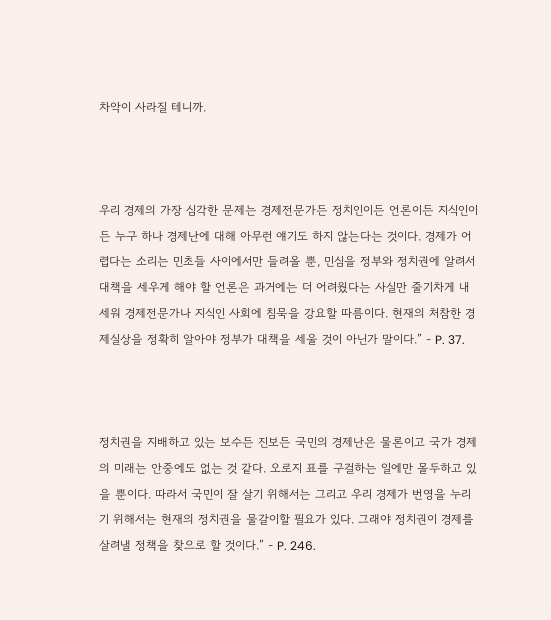차악이 사라질 테니까.



우리 경제의 가장 심각한 문제는 경제전문가든 정치인이든 언론이든 지식인이든 누구 하나 경제난에 대해 아무런 얘기도 하지 않는다는 것이다. 경제가 어렵다는 소리는 민초들 사이에서만 들려올 뿐, 민심을 정부와 정치권에 알려서 대책을 세우게 해야 할 언론은 과거에는 더 어려웠다는 사실만 줄기차게 내세워 경제전문가나 지식인 사회에 침묵을 강요할 따름이다. 현재의 처참한 경제실상을 정확히 알아야 정부가 대책을 세울 것이 아닌가 말이다.” - P. 37.



정치권을 지배하고 있는 보수든 진보든 국민의 경제난은 물론이고 국가 경제의 미래는 안중에도 없는 것 같다. 오로지 표를 구걸하는 일에만 몰두하고 있을 뿐이다. 따라서 국민이 잘 살기 위해서는 그리고 우리 경제가 번영을 누리기 위해서는 현재의 정치권을 물갈이할 필요가 있다. 그래야 정치권이 경제를 살려낼 정책을 찾으로 할 것이다.” - P. 246.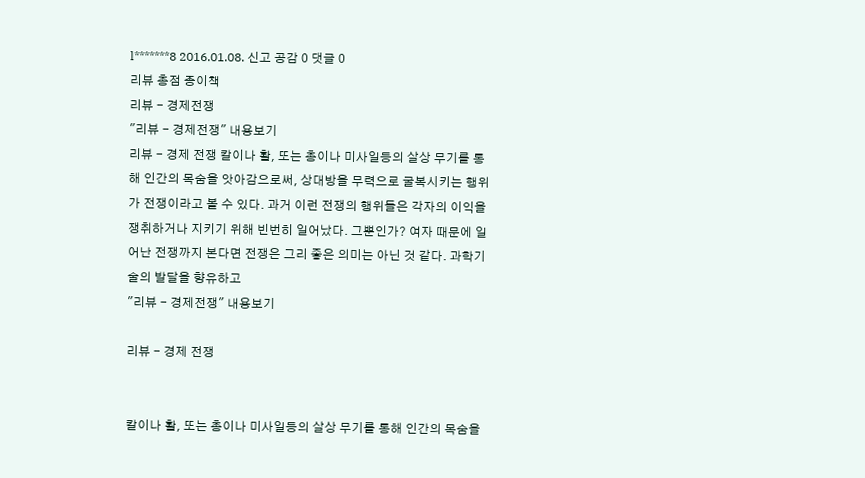l*******8 2016.01.08. 신고 공감 0 댓글 0
리뷰 총점 종이책
리뷰 - 경제전쟁
"리뷰 - 경제전쟁" 내용보기
리뷰 - 경제 전쟁 칼이나 활, 또는 총이나 미사일등의 살상 무기를 통해 인간의 목숨을 앗아감으로써, 상대방을 무력으로 굴복시키는 행위가 전쟁이라고 볼 수 있다. 과거 이런 전쟁의 행위들은 각자의 이익을 쟁취하거나 지키기 위해 빈번히 일어났다. 그뿐인가? 여자 때문에 일어난 전쟁까지 본다면 전쟁은 그리 좋은 의미는 아닌 것 같다. 과학기술의 발달을 향유하고
"리뷰 - 경제전쟁" 내용보기

리뷰 - 경제 전쟁


칼이나 활, 또는 총이나 미사일등의 살상 무기를 통해 인간의 목숨을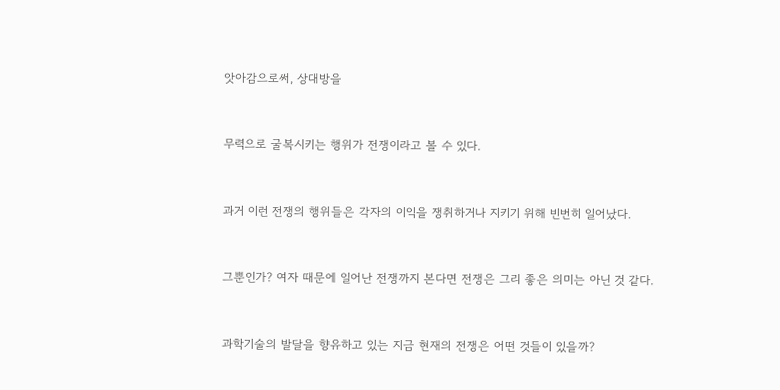앗아감으로써, 상대방을


무력으로 굴복시키는 행위가 전쟁이라고 볼 수 있다.


과거 이런 전쟁의 행위들은 각자의 이익을 쟁취하거나 지키기 위해 빈번히 일어났다.


그뿐인가? 여자 때문에 일어난 전쟁까지 본다면 전쟁은 그리 좋은 의미는 아닌 것 같다.


과학기술의 발달을 향유하고 있는 지금 현재의 전쟁은 어떤 것들이 있을까?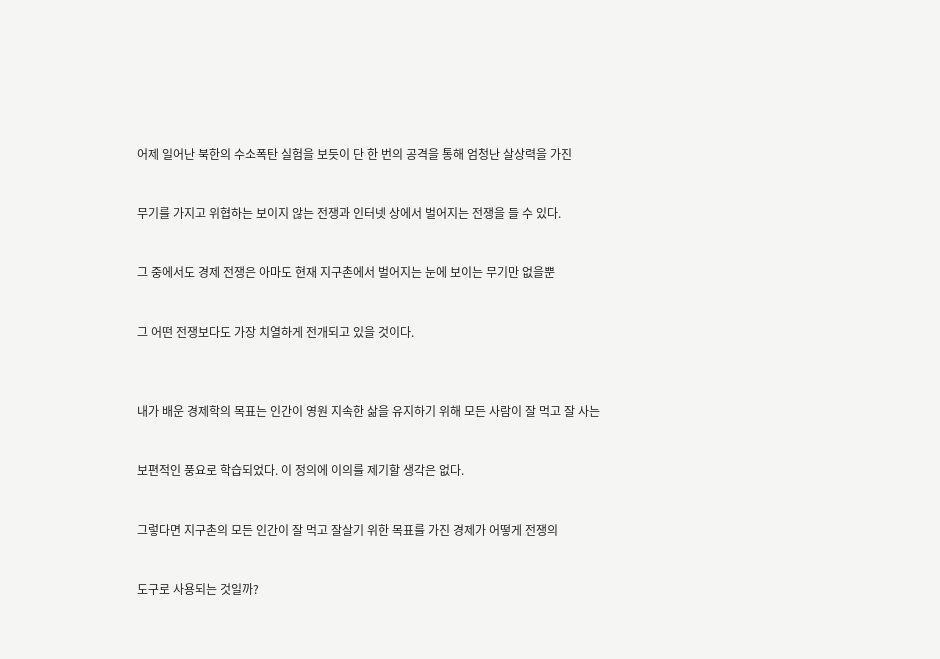어제 일어난 북한의 수소폭탄 실험을 보듯이 단 한 번의 공격을 통해 엄청난 살상력을 가진


무기를 가지고 위협하는 보이지 않는 전쟁과 인터넷 상에서 벌어지는 전쟁을 들 수 있다.


그 중에서도 경제 전쟁은 아마도 현재 지구촌에서 벌어지는 눈에 보이는 무기만 없을뿐


그 어떤 전쟁보다도 가장 치열하게 전개되고 있을 것이다.



내가 배운 경제학의 목표는 인간이 영원 지속한 삶을 유지하기 위해 모든 사람이 잘 먹고 잘 사는


보편적인 풍요로 학습되었다. 이 정의에 이의를 제기할 생각은 없다.


그렇다면 지구촌의 모든 인간이 잘 먹고 잘살기 위한 목표를 가진 경제가 어떻게 전쟁의


도구로 사용되는 것일까?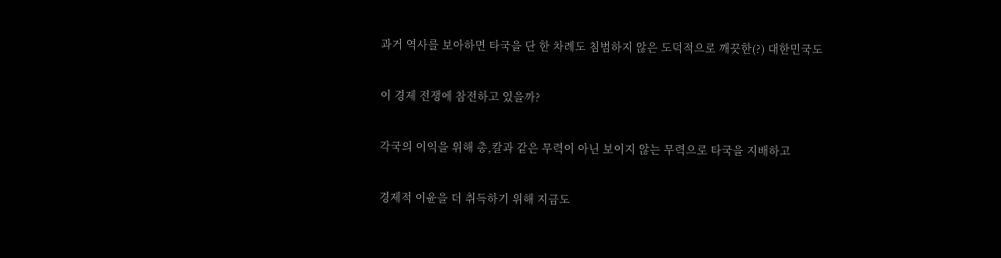과거 역사를 보아하면 타국을 단 한 차례도 침범하지 않은 도덕적으로 깨끗한(?) 대한민국도


이 경제 전쟁에 참전하고 있을까?


각국의 이익을 위해 총,칼과 같은 무력이 아닌 보이지 않는 무력으로 타국을 지배하고


경제적 이윤을 더 취득하기 위해 지금도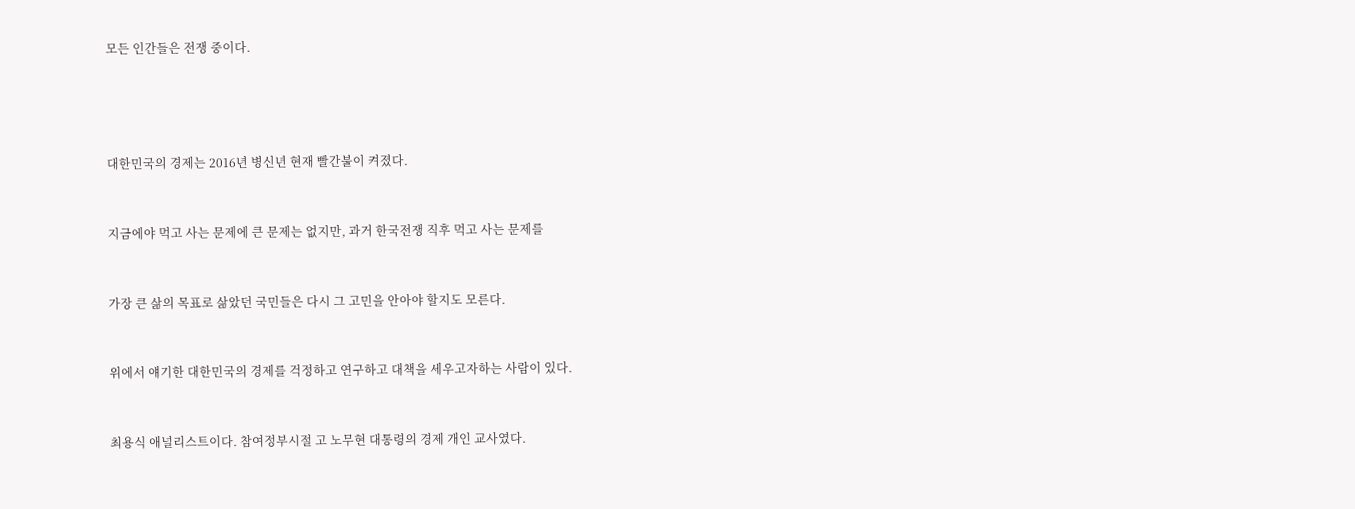모든 인간들은 전쟁 중이다.




대한민국의 경제는 2016년 병신년 현재 빨간불이 켜졌다.


지금에야 먹고 사는 문제에 큰 문제는 없지만, 과거 한국전쟁 직후 먹고 사는 문제를


가장 큰 삶의 목표로 삶았던 국민들은 다시 그 고민을 안아야 할지도 모른다.


위에서 얘기한 대한민국의 경제를 걱정하고 연구하고 대책을 세우고자하는 사람이 있다.


최용식 애널리스트이다. 참여정부시절 고 노무현 대통령의 경제 개인 교사였다.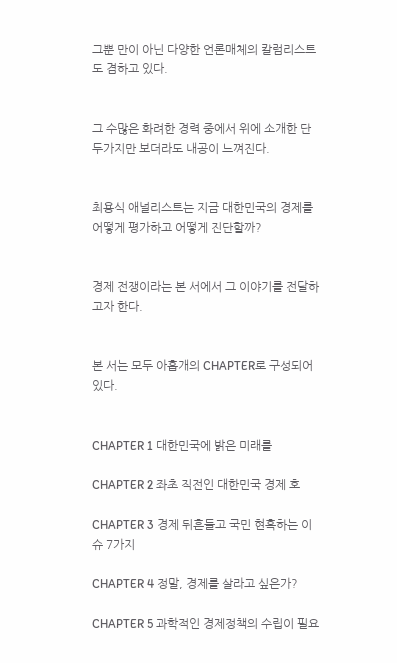그뿐 만이 아닌 다양한 언론매체의 칼럼리스트도 겸하고 있다.


그 수많은 화려한 경력 중에서 위에 소개한 단 두가지만 보더라도 내공이 느껴진다.


최용식 애널리스트는 지금 대한민국의 경제를 어떻게 평가하고 어떻게 진단할까?


경제 전쟁이라는 본 서에서 그 이야기를 전달하고자 한다.


본 서는 모두 아홉개의 CHAPTER로 구성되어 있다.


CHAPTER 1 대한민국에 밝은 미래를

CHAPTER 2 좌초 직전인 대한민국 경제 호

CHAPTER 3 경제 뒤흔들고 국민 현혹하는 이슈 7가지

CHAPTER 4 정말, 경제를 살라고 싶은가?

CHAPTER 5 과학적인 경제정책의 수립이 필요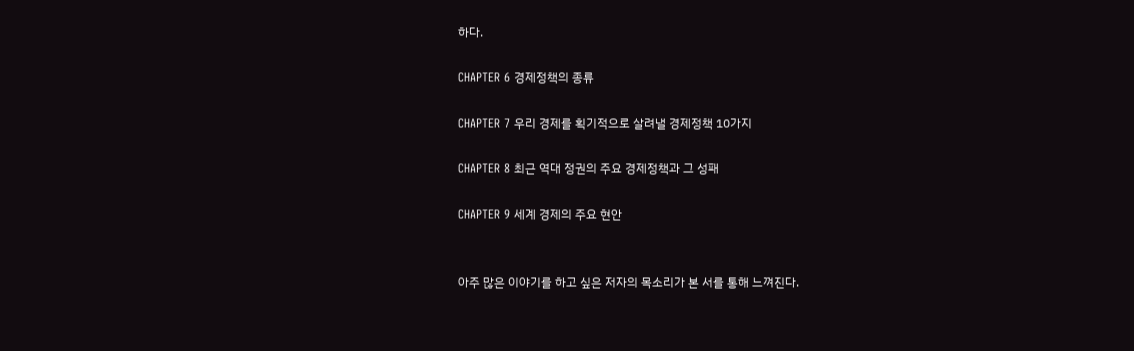하다.

CHAPTER 6 경제정책의 종류

CHAPTER 7 우리 경제를 획기적으로 살려낼 경제정책 10가지

CHAPTER 8 최근 역대 정권의 주요 경제정책과 그 성패

CHAPTER 9 세계 경제의 주요 현안


아주 많은 이야기를 하고 싶은 저자의 목소리가 본 서를 통해 느껴진다.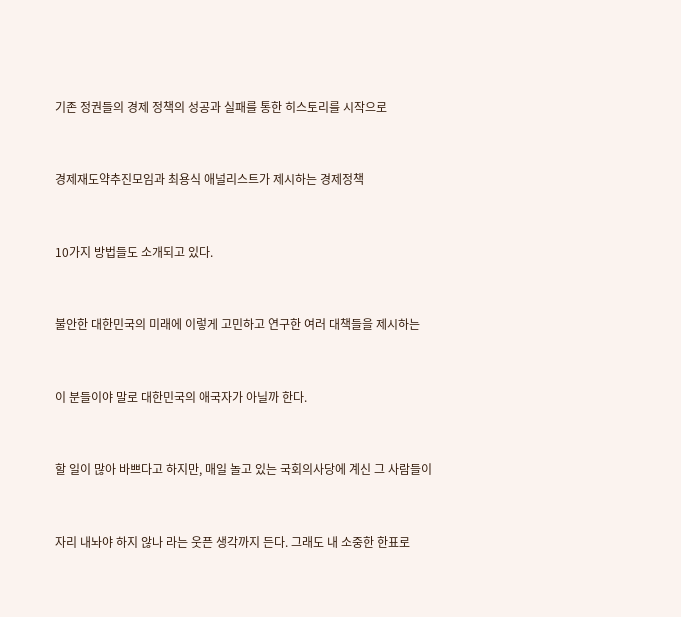기존 정권들의 경제 정책의 성공과 실패를 통한 히스토리를 시작으로


경제재도약추진모임과 최용식 애널리스트가 제시하는 경제정책


10가지 방법들도 소개되고 있다.


불안한 대한민국의 미래에 이렇게 고민하고 연구한 여러 대책들을 제시하는


이 분들이야 말로 대한민국의 애국자가 아닐까 한다.


할 일이 많아 바쁘다고 하지만, 매일 놀고 있는 국회의사당에 계신 그 사람들이


자리 내놔야 하지 않나 라는 웃픈 생각까지 든다. 그래도 내 소중한 한표로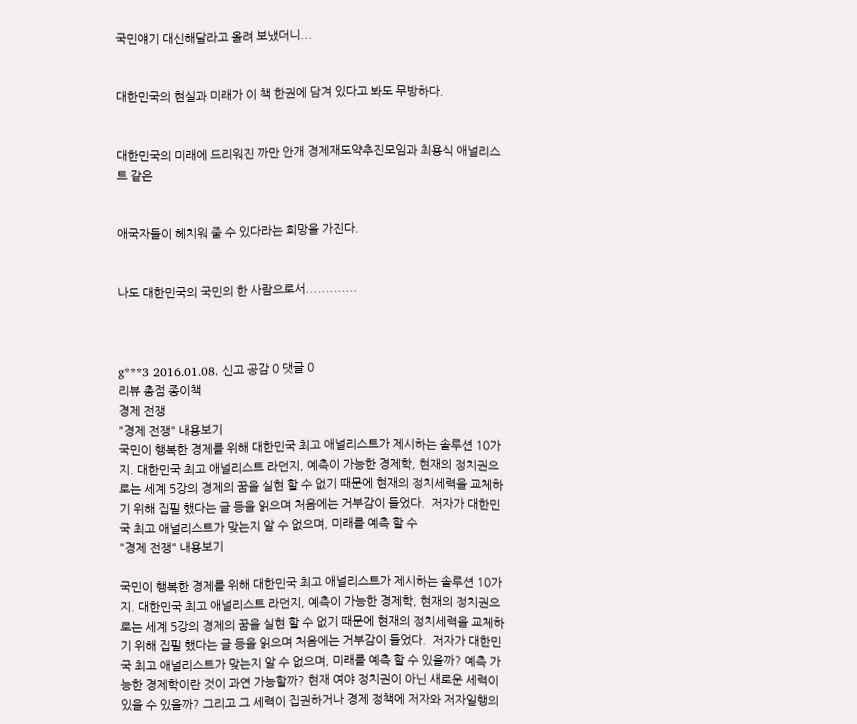국민얘기 대신해달라고 올려 보냈더니...


대한민국의 현실과 미래가 이 책 한권에 담겨 있다고 봐도 무방하다.


대한민국의 미래에 드리워진 까만 안개 경제재도약추진모임과 최용식 애널리스트 같은


애국자들이 헤치워 줄 수 있다라는 희망을 가진다.


나도 대한민국의 국민의 한 사람으로서.............



g***3 2016.01.08. 신고 공감 0 댓글 0
리뷰 총점 종이책
경제 전쟁
"경제 전쟁" 내용보기
국민이 행복한 경제를 위해 대한민국 최고 애널리스트가 제시하는 솔루션 10가지. 대한민국 최고 애널리스트 라던지, 예측이 가능한 경제학, 현재의 정치권으로는 세계 5강의 경제의 꿈을 실현 할 수 없기 때문에 현재의 정치세력을 교체하기 위해 집필 했다는 글 등을 읽으며 처음에는 거부감이 들었다.  저자가 대한민국 최고 애널리스트가 맞는지 알 수 없으며, 미래를 예측 할 수
"경제 전쟁" 내용보기

국민이 행복한 경제를 위해 대한민국 최고 애널리스트가 제시하는 솔루션 10가지. 대한민국 최고 애널리스트 라던지, 예측이 가능한 경제학, 현재의 정치권으로는 세계 5강의 경제의 꿈을 실현 할 수 없기 때문에 현재의 정치세력을 교체하기 위해 집필 했다는 글 등을 읽으며 처음에는 거부감이 들었다.  저자가 대한민국 최고 애널리스트가 맞는지 알 수 없으며, 미래를 예측 할 수 있을까? 예측 가능한 경제학이란 것이 과연 가능할까? 현재 여야 정치권이 아닌 새로운 세력이 있을 수 있을까? 그리고 그 세력이 집권하거나 경제 정책에 저자와 저자일행의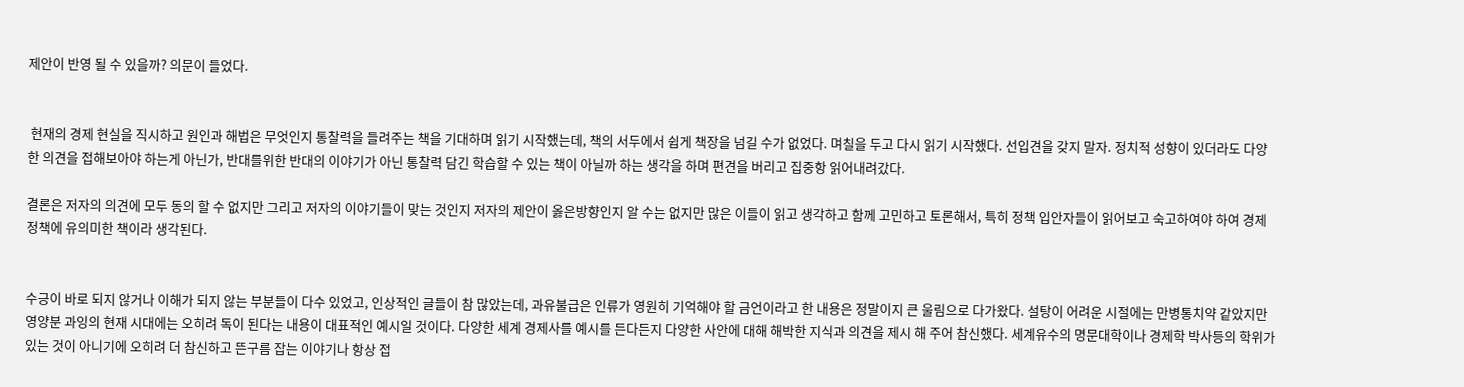제안이 반영 될 수 있을까? 의문이 들었다.


 현재의 경제 현실을 직시하고 원인과 해법은 무엇인지 통찰력을 들려주는 책을 기대하며 읽기 시작했는데, 책의 서두에서 쉽게 책장을 넘길 수가 없었다. 며칠을 두고 다시 읽기 시작했다. 선입견을 갖지 말자. 정치적 성향이 있더라도 다양한 의견을 접해보아야 하는게 아닌가, 반대를위한 반대의 이야기가 아닌 통찰력 담긴 학습할 수 있는 책이 아닐까 하는 생각을 하며 편견을 버리고 집중항 읽어내려갔다.

결론은 저자의 의견에 모두 동의 할 수 없지만 그리고 저자의 이야기들이 맞는 것인지 저자의 제안이 옳은방향인지 알 수는 없지만 많은 이들이 읽고 생각하고 함께 고민하고 토론해서, 특히 정책 입안자들이 읽어보고 숙고하여야 하여 경제 정책에 유의미한 책이라 생각된다.


수긍이 바로 되지 않거나 이해가 되지 않는 부분들이 다수 있었고, 인상적인 글들이 참 많았는데, 과유불급은 인류가 영원히 기억해야 할 금언이라고 한 내용은 정말이지 큰 울림으로 다가왔다. 설탕이 어려운 시절에는 만병통치약 같았지만 영양분 과잉의 현재 시대에는 오히려 독이 된다는 내용이 대표적인 예시일 것이다. 다양한 세계 경제사를 예시를 든다든지 다양한 사안에 대해 해박한 지식과 의견을 제시 해 주어 참신했다. 세계유수의 명문대학이나 경제학 박사등의 학위가 있는 것이 아니기에 오히려 더 참신하고 뜬구름 잡는 이야기나 항상 접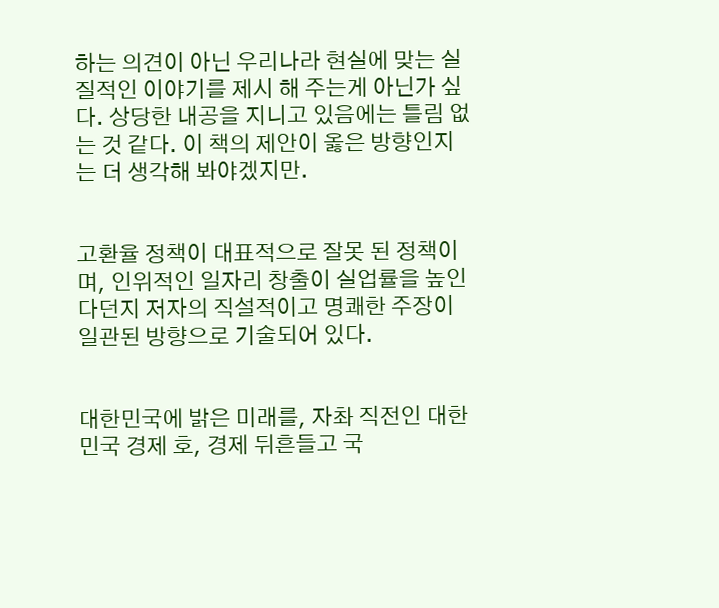하는 의견이 아닌 우리나라 현실에 맞는 실질적인 이야기를 제시 해 주는게 아닌가 싶다. 상당한 내공을 지니고 있음에는 틀림 없는 것 같다. 이 책의 제안이 옳은 방향인지는 더 생각해 봐야겠지만.


고환율 정책이 대표적으로 잘못 된 정책이며, 인위적인 일자리 창출이 실업률을 높인다던지 저자의 직설적이고 명쾌한 주장이 일관된 방향으로 기술되어 있다.


대한민국에 밝은 미래를, 자촤 직전인 대한민국 경제 호, 경제 뒤흔들고 국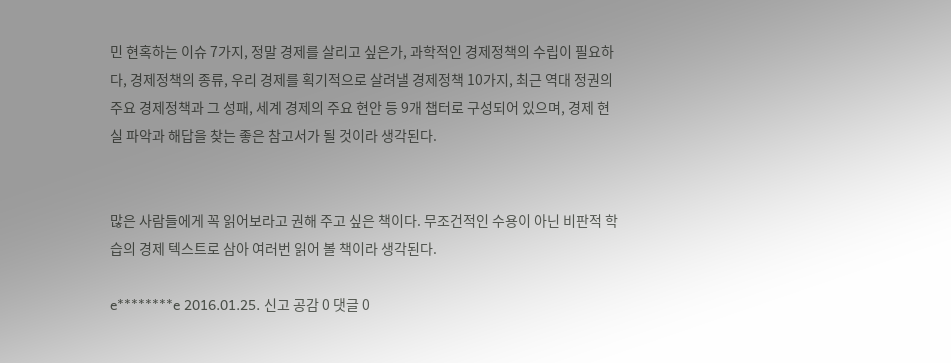민 현혹하는 이슈 7가지, 정말 경제를 살리고 싶은가, 과학적인 경제정책의 수립이 필요하다, 경제정책의 종류, 우리 경제를 획기적으로 살려낼 경제정책 10가지, 최근 역대 정권의 주요 경제정책과 그 성패, 세계 경제의 주요 현안 등 9개 챕터로 구성되어 있으며, 경제 현실 파악과 해답을 찾는 좋은 참고서가 될 것이라 생각된다.


많은 사람들에게 꼭 읽어보라고 권해 주고 싶은 책이다. 무조건적인 수용이 아닌 비판적 학습의 경제 텍스트로 삼아 여러번 읽어 볼 책이라 생각된다.

e********e 2016.01.25. 신고 공감 0 댓글 0